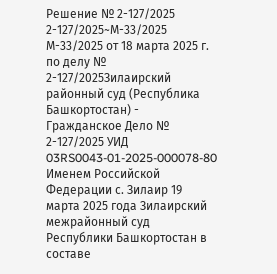Решение № 2-127/2025 2-127/2025~М-33/2025 М-33/2025 от 18 марта 2025 г. по делу № 2-127/2025Зилаирский районный суд (Республика Башкортостан) - Гражданское Дело № 2-127/2025 УИД 03RS0043-01-2025-000078-80 Именем Российской Федерации с. Зилаир 19 марта 2025 года Зилаирский межрайонный суд Республики Башкортостан в составе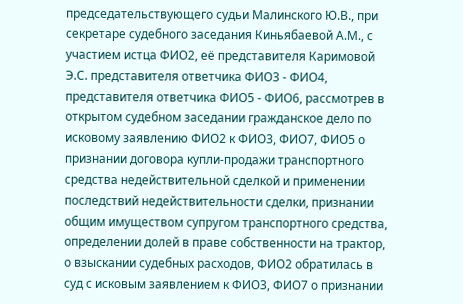председательствующего судьи Малинского Ю.В., при секретаре судебного заседания Киньябаевой А.М., с участием истца ФИО2, её представителя Каримовой Э.С. представителя ответчика ФИО3 - ФИО4, представителя ответчика ФИО5 - ФИО6, рассмотрев в открытом судебном заседании гражданское дело по исковому заявлению ФИО2 к ФИО3, ФИО7, ФИО5 о признании договора купли-продажи транспортного средства недействительной сделкой и применении последствий недействительности сделки, признании общим имуществом супругом транспортного средства, определении долей в праве собственности на трактор, о взыскании судебных расходов, ФИО2 обратилась в суд с исковым заявлением к ФИО3, ФИО7 о признании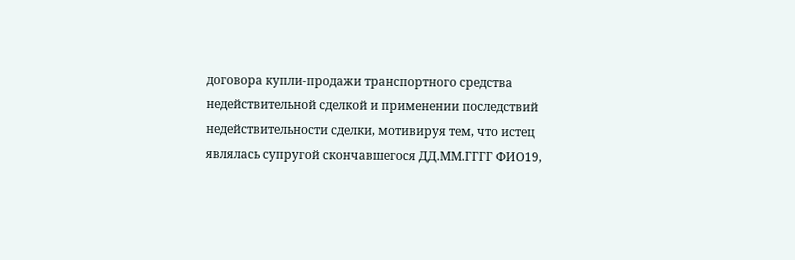договора купли-продажи транспортного средства недействительной сделкой и применении последствий недействительности сделки, мотивируя тем, что истец являлась супругой скончавшегося ДД.ММ.ГГГГ ФИО19,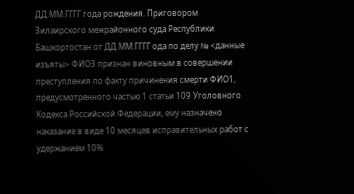ДД.ММ.ГГГГ года рождения. Приговором Зилаирского межрайонного суда Республики Башкортостан от ДД.ММ.ГГГГ ода по делу № <данные изъяты> ФИО3 признан виновным в совершении преступления по факту причинения смерти ФИО1, предусмотренного частью 1 статьи 109 Уголовного Кодекса Российской Федерации, ему назначено наказание в виде 10 месяцев исправительных работ с удержанием 10%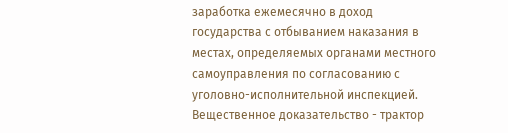заработка ежемесячно в доход государства с отбыванием наказания в местах, определяемых органами местного самоуправления по согласованию с уголовно-исполнительной инспекцией. Вещественное доказательство - трактор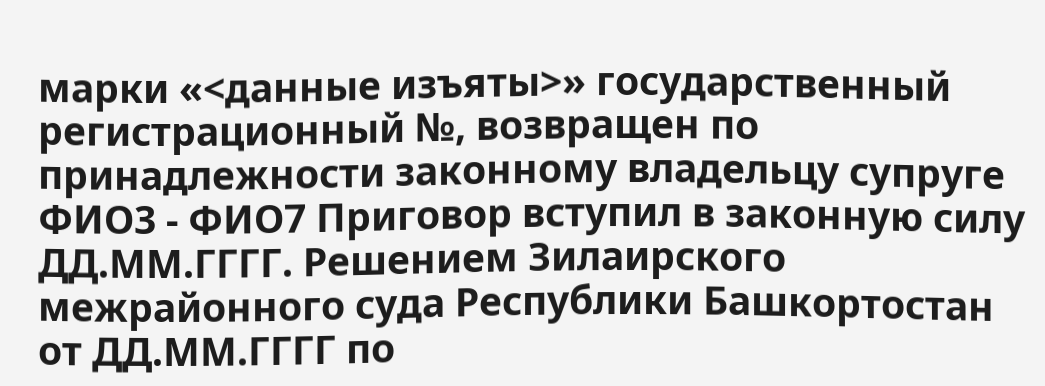марки «<данные изъяты>» государственный регистрационный №, возвращен по принадлежности законному владельцу супруге ФИО3 - ФИО7 Приговор вступил в законную силу ДД.ММ.ГГГГ. Решением Зилаирского межрайонного суда Республики Башкортостан от ДД.ММ.ГГГГ по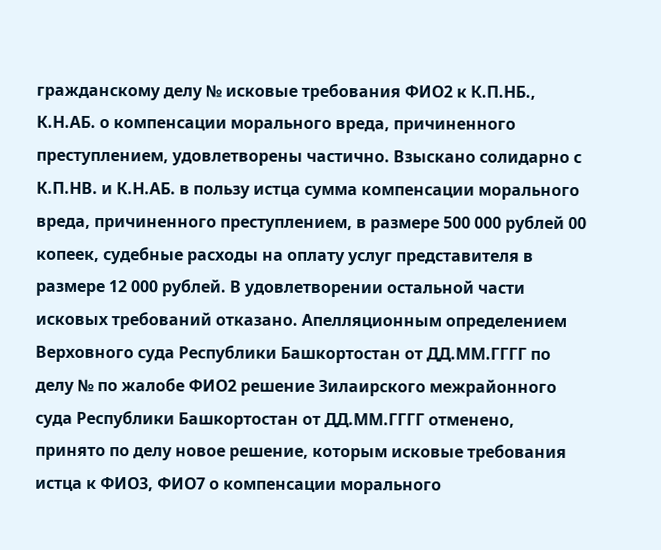гражданскому делу № исковые требования ФИО2 к К.П.НБ., К.Н.АБ. о компенсации морального вреда, причиненного преступлением, удовлетворены частично. Взыскано солидарно с К.П.НВ. и К.Н.АБ. в пользу истца сумма компенсации морального вреда, причиненного преступлением, в размере 500 000 рублей 00 копеек, судебные расходы на оплату услуг представителя в размере 12 000 рублей. В удовлетворении остальной части исковых требований отказано. Апелляционным определением Верховного суда Республики Башкортостан от ДД.ММ.ГГГГ по делу № по жалобе ФИО2 решение Зилаирского межрайонного суда Республики Башкортостан от ДД.ММ.ГГГГ отменено, принято по делу новое решение, которым исковые требования истца к ФИО3, ФИО7 о компенсации морального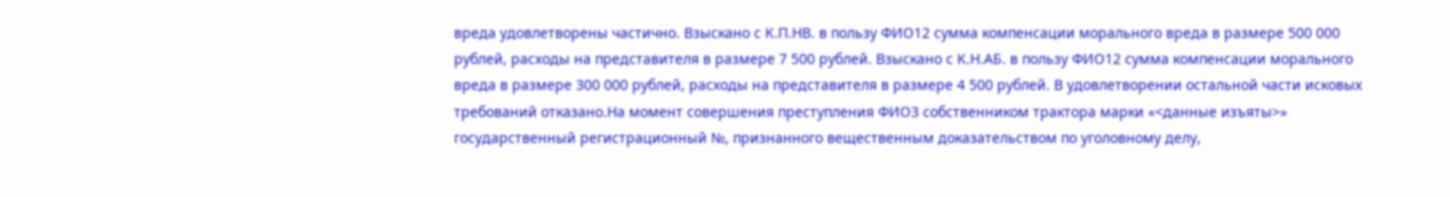вреда удовлетворены частично. Взыскано с К.П.НВ. в пользу ФИО12 сумма компенсации морального вреда в размере 500 000 рублей, расходы на представителя в размере 7 500 рублей. Взыскано с К.Н.АБ. в пользу ФИО12 сумма компенсации морального вреда в размере 300 000 рублей, расходы на представителя в размере 4 500 рублей. В удовлетворении остальной части исковых требований отказано.На момент совершения преступления ФИО3 собственником трактора марки «<данные изъяты>» государственный регистрационный №, признанного вещественным доказательством по уголовному делу,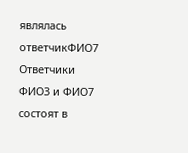являлась ответчикФИО7 Ответчики ФИО3 и ФИО7 состоят в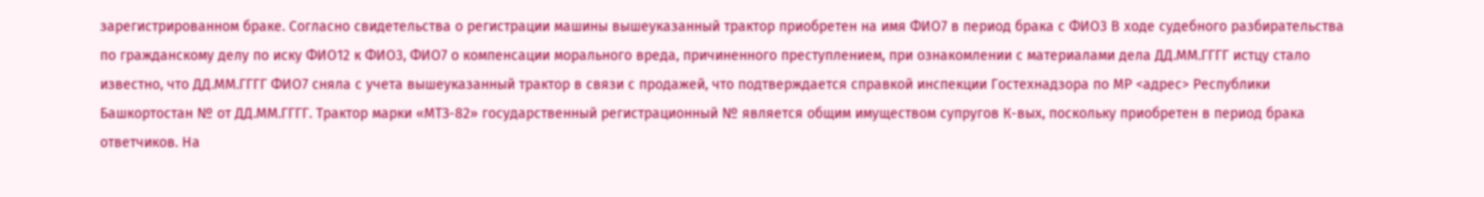зарегистрированном браке. Согласно свидетельства о регистрации машины вышеуказанный трактор приобретен на имя ФИО7 в период брака с ФИО3 В ходе судебного разбирательства по гражданскому делу по иску ФИО12 к ФИО3, ФИО7 о компенсации морального вреда, причиненного преступлением, при ознакомлении с материалами дела ДД.ММ.ГГГГ истцу стало известно, что ДД.ММ.ГГГГ ФИО7 сняла с учета вышеуказанный трактор в связи с продажей, что подтверждается справкой инспекции Гостехнадзора по МР <адрес> Республики Башкортостан № от ДД.ММ.ГГГГ. Трактор марки «МТЗ-82» государственный регистрационный № является общим имуществом супругов К-вых, поскольку приобретен в период брака ответчиков. На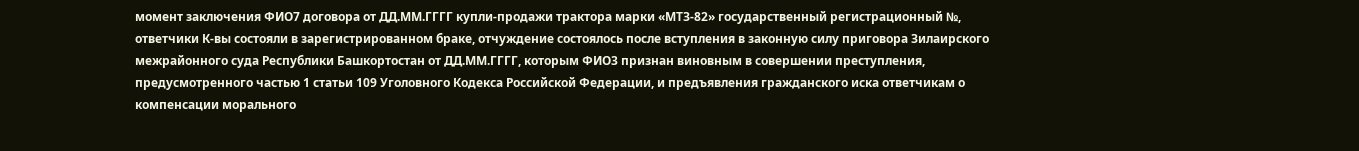момент заключения ФИО7 договора от ДД.ММ.ГГГГ купли-продажи трактора марки «МТЗ-82» государственный регистрационный №, ответчики К-вы состояли в зарегистрированном браке, отчуждение состоялось после вступления в законную силу приговора Зилаирского межрайонного суда Республики Башкортостан от ДД.ММ.ГГГГ, которым ФИО3 признан виновным в совершении преступления, предусмотренного частью 1 статьи 109 Уголовного Кодекса Российской Федерации, и предъявления гражданского иска ответчикам о компенсации морального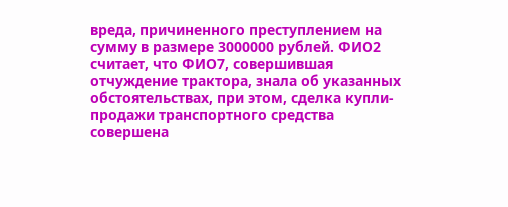вреда, причиненного преступлением на сумму в размере 3000000 рублей. ФИО2 считает, что ФИО7, совершившая отчуждение трактора, знала об указанных обстоятельствах, при этом, сделка купли-продажи транспортного средства совершена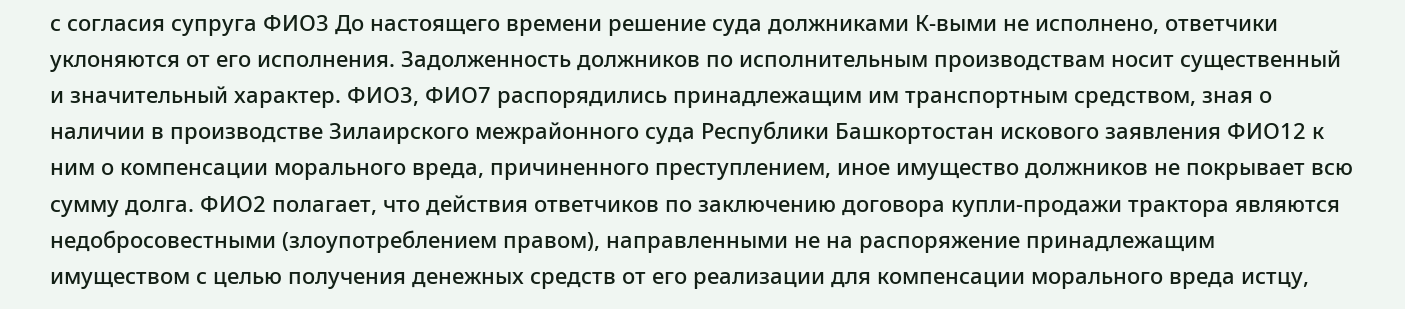с согласия супруга ФИО3 До настоящего времени решение суда должниками К-выми не исполнено, ответчики уклоняются от его исполнения. Задолженность должников по исполнительным производствам носит существенный и значительный характер. ФИО3, ФИО7 распорядились принадлежащим им транспортным средством, зная о наличии в производстве Зилаирского межрайонного суда Республики Башкортостан искового заявления ФИО12 к ним о компенсации морального вреда, причиненного преступлением, иное имущество должников не покрывает всю сумму долга. ФИО2 полагает, что действия ответчиков по заключению договора купли-продажи трактора являются недобросовестными (злоупотреблением правом), направленными не на распоряжение принадлежащим имуществом с целью получения денежных средств от его реализации для компенсации морального вреда истцу,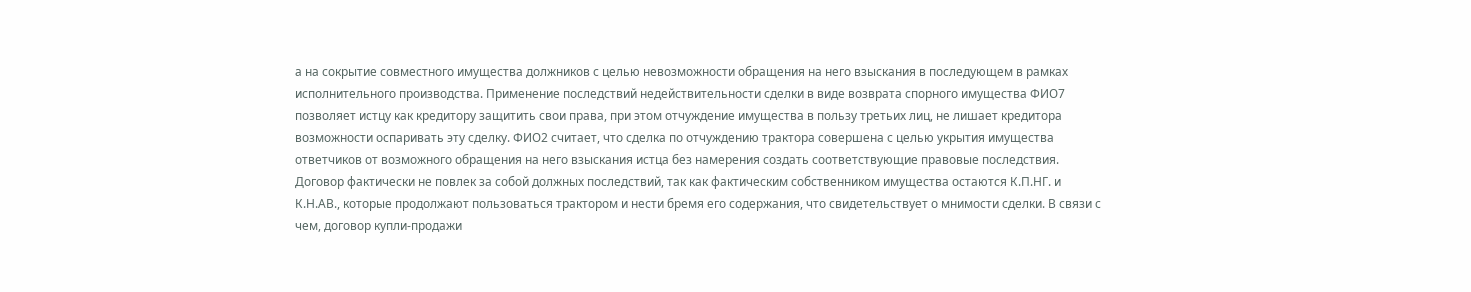а на сокрытие совместного имущества должников с целью невозможности обращения на него взыскания в последующем в рамках исполнительного производства. Применение последствий недействительности сделки в виде возврата спорного имущества ФИО7 позволяет истцу как кредитору защитить свои права, при этом отчуждение имущества в пользу третьих лиц, не лишает кредитора возможности оспаривать эту сделку. ФИО2 считает, что сделка по отчуждению трактора совершена с целью укрытия имущества ответчиков от возможного обращения на него взыскания истца без намерения создать соответствующие правовые последствия. Договор фактически не повлек за собой должных последствий, так как фактическим собственником имущества остаются К.П.НГ. и К.Н.АВ., которые продолжают пользоваться трактором и нести бремя его содержания, что свидетельствует о мнимости сделки. В связи с чем, договор купли-продажи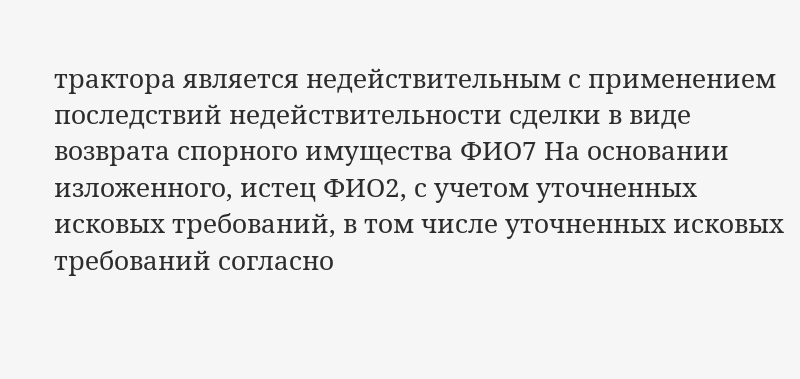трактора является недействительным с применением последствий недействительности сделки в виде возврата спорного имущества ФИО7 На основании изложенного, истец ФИО2, с учетом уточненных исковых требований, в том числе уточненных исковых требований согласно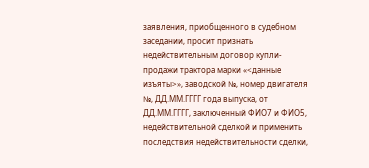заявления, приобщенного в судебном заседании, просит признать недействительным договор купли-продажи трактора марки «<данные изъяты>», заводской №, номер двигателя №, ДД.ММ.ГГГГ года выпуска, от ДД.ММ.ГГГГ, заключенный ФИО7 и ФИО5, недействительной сделкой и применить последствия недействительности сделки,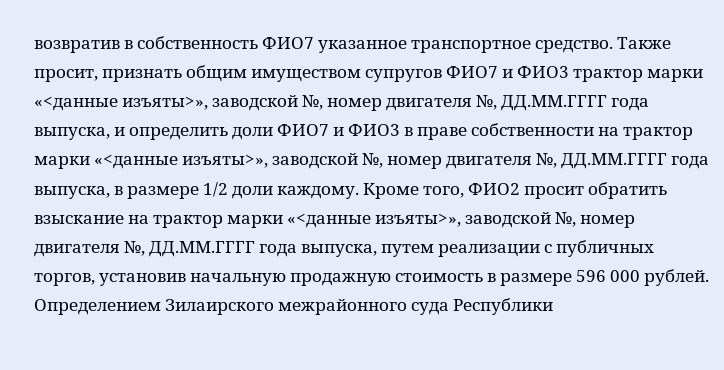возвратив в собственность ФИО7 указанное транспортное средство. Также просит, признать общим имуществом супругов ФИО7 и ФИО3 трактор марки «<данные изъяты>», заводской №, номер двигателя №, ДД.ММ.ГГГГ года выпуска, и определить доли ФИО7 и ФИО3 в праве собственности на трактор марки «<данные изъяты>», заводской №, номер двигателя №, ДД.ММ.ГГГГ года выпуска, в размере 1/2 доли каждому. Кроме того, ФИО2 просит обратить взыскание на трактор марки «<данные изъяты>», заводской №, номер двигателя №, ДД.ММ.ГГГГ года выпуска, путем реализации с публичных торгов, установив начальную продажную стоимость в размере 596 000 рублей. Определением Зилаирского межрайонного суда Республики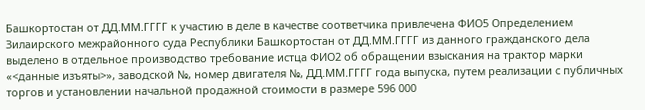Башкортостан от ДД.ММ.ГГГГ к участию в деле в качестве соответчика привлечена ФИО5 Определением Зилаирского межрайонного суда Республики Башкортостан от ДД.ММ.ГГГГ из данного гражданского дела выделено в отдельное производство требование истца ФИО2 об обращении взыскания на трактор марки «<данные изъяты>», заводской №, номер двигателя №, ДД.ММ.ГГГГ года выпуска, путем реализации с публичных торгов и установлении начальной продажной стоимости в размере 596 000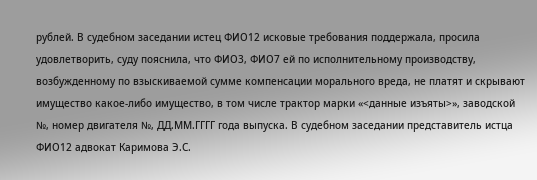рублей. В судебном заседании истец ФИО12 исковые требования поддержала, просила удовлетворить, суду пояснила, что ФИО3, ФИО7 ей по исполнительному производству, возбужденному по взыскиваемой сумме компенсации морального вреда, не платят и скрывают имущество какое-либо имущество, в том числе трактор марки «<данные изъяты>», заводской №, номер двигателя №, ДД.ММ.ГГГГ года выпуска. В судебном заседании представитель истца ФИО12 адвокат Каримова Э.С.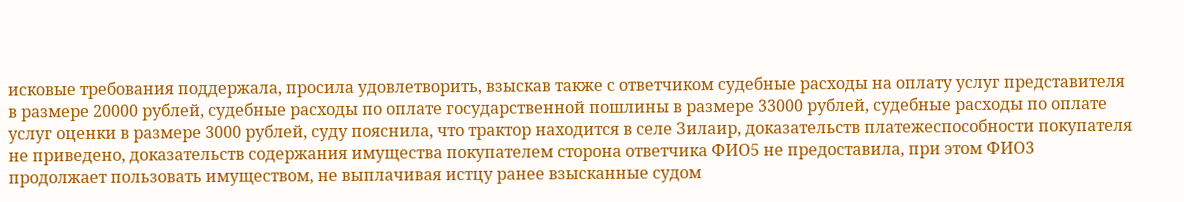исковые требования поддержала, просила удовлетворить, взыскав также с ответчиком судебные расходы на оплату услуг представителя в размере 20000 рублей, судебные расходы по оплате государственной пошлины в размере 33000 рублей, судебные расходы по оплате услуг оценки в размере 3000 рублей, суду пояснила, что трактор находится в селе Зилаир, доказательств платежеспособности покупателя не приведено, доказательств содержания имущества покупателем сторона ответчика ФИО5 не предоставила, при этом ФИО3 продолжает пользовать имуществом, не выплачивая истцу ранее взысканные судом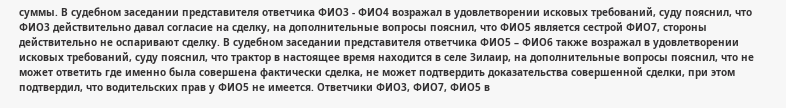суммы. В судебном заседании представителя ответчика ФИО3 - ФИО4 возражал в удовлетворении исковых требований, суду пояснил, что ФИО3 действительно давал согласие на сделку, на дополнительные вопросы пояснил, что ФИО5 является сестрой ФИО7, стороны действительно не оспаривают сделку. В судебном заседании представителя ответчика ФИО5 – ФИО6 также возражал в удовлетворении исковых требований, суду пояснил, что трактор в настоящее время находится в селе Зилаир, на дополнительные вопросы пояснил, что не может ответить где именно была совершена фактически сделка, не может подтвердить доказательства совершенной сделки, при этом подтвердил, что водительских прав у ФИО5 не имеется. Ответчики ФИО3, ФИО7, ФИО5 в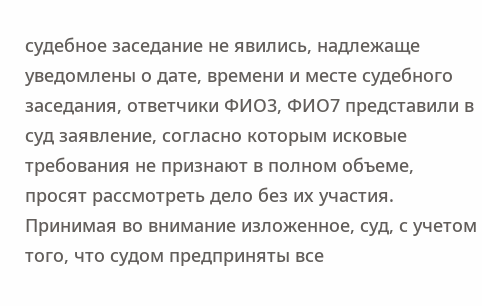судебное заседание не явились, надлежаще уведомлены о дате, времени и месте судебного заседания, ответчики ФИО3, ФИО7 представили в суд заявление, согласно которым исковые требования не признают в полном объеме, просят рассмотреть дело без их участия. Принимая во внимание изложенное, суд, с учетом того, что судом предприняты все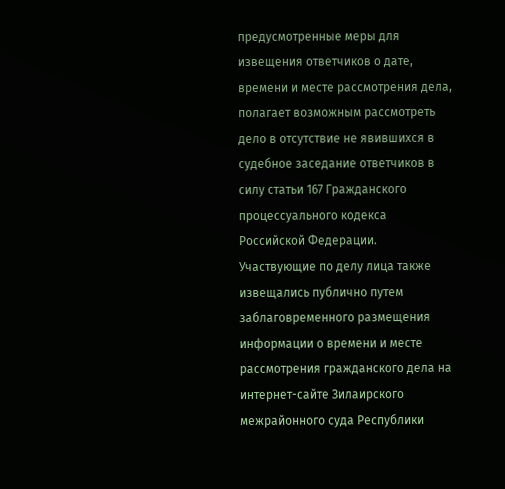предусмотренные меры для извещения ответчиков о дате, времени и месте рассмотрения дела, полагает возможным рассмотреть дело в отсутствие не явившихся в судебное заседание ответчиков в силу статьи 167 Гражданского процессуального кодекса Российской Федерации. Участвующие по делу лица также извещались публично путем заблаговременного размещения информации о времени и месте рассмотрения гражданского дела на интернет-сайте Зилаирского межрайонного суда Республики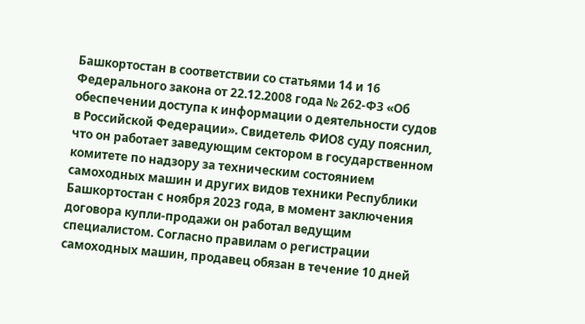Башкортостан в соответствии со статьями 14 и 16 Федерального закона от 22.12.2008 года № 262-ФЗ «Об обеспечении доступа к информации о деятельности судов в Российской Федерации». Свидетель ФИО8 суду пояснил, что он работает заведующим сектором в государственном комитете по надзору за техническим состоянием самоходных машин и других видов техники Республики Башкортостан с ноября 2023 года, в момент заключения договора купли-продажи он работал ведущим специалистом. Согласно правилам о регистрации самоходных машин, продавец обязан в течение 10 дней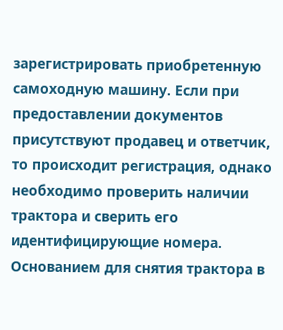зарегистрировать приобретенную самоходную машину. Если при предоставлении документов присутствуют продавец и ответчик, то происходит регистрация, однако необходимо проверить наличии трактора и сверить его идентифицирующие номера. Основанием для снятия трактора в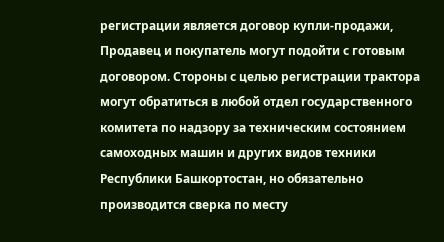регистрации является договор купли-продажи, Продавец и покупатель могут подойти с готовым договором. Стороны с целью регистрации трактора могут обратиться в любой отдел государственного комитета по надзору за техническим состоянием самоходных машин и других видов техники Республики Башкортостан, но обязательно производится сверка по месту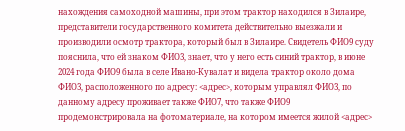нахождения самоходной машины, при этом трактор находился в Зилаире, представители государственного комитета действительно выезжали и производили осмотр трактора, который был в Зилаире. Свидетель ФИО9 суду пояснила, что ей знаком ФИО3, знает, что у него есть синий трактор, в июне 2024 года ФИО9 была в селе Ивано-Кувалат и видела трактор около дома ФИО3, расположенного по адресу: <адрес>, которым управлял ФИО3, по данному адресу проживает также ФИО7, что также ФИО9 продемонстрировала на фотоматериале, на котором имеется жилой <адрес>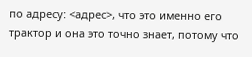по адресу: <адрес>, что это именно его трактор и она это точно знает, потому что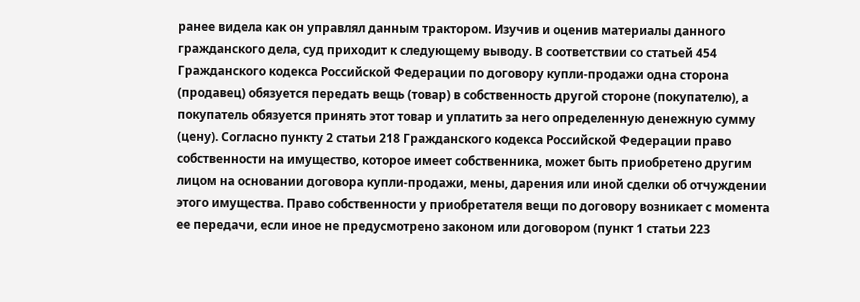ранее видела как он управлял данным трактором. Изучив и оценив материалы данного гражданского дела, суд приходит к следующему выводу. В соответствии со статьей 454 Гражданского кодекса Российской Федерации по договору купли-продажи одна сторона (продавец) обязуется передать вещь (товар) в собственность другой стороне (покупателю), а покупатель обязуется принять этот товар и уплатить за него определенную денежную сумму (цену). Согласно пункту 2 статьи 218 Гражданского кодекса Российской Федерации право собственности на имущество, которое имеет собственника, может быть приобретено другим лицом на основании договора купли-продажи, мены, дарения или иной сделки об отчуждении этого имущества. Право собственности у приобретателя вещи по договору возникает с момента ее передачи, если иное не предусмотрено законом или договором (пункт 1 статьи 223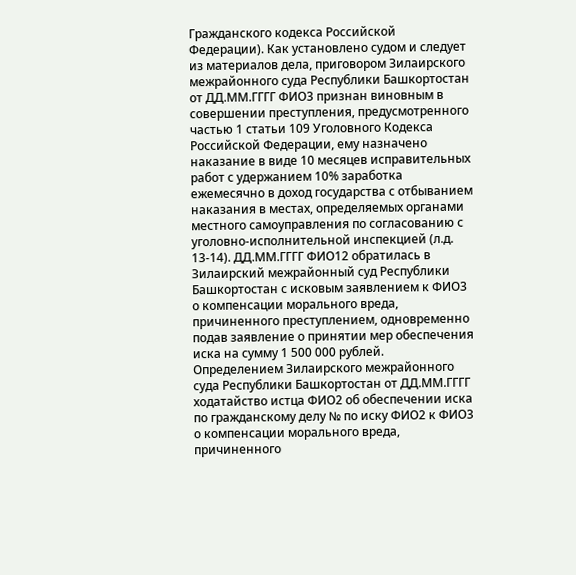Гражданского кодекса Российской Федерации). Как установлено судом и следует из материалов дела, приговором Зилаирского межрайонного суда Республики Башкортостан от ДД.ММ.ГГГГ ФИО3 признан виновным в совершении преступления, предусмотренного частью 1 статьи 109 Уголовного Кодекса Российской Федерации, ему назначено наказание в виде 10 месяцев исправительных работ с удержанием 10% заработка ежемесячно в доход государства с отбыванием наказания в местах, определяемых органами местного самоуправления по согласованию с уголовно-исполнительной инспекцией (л.д. 13-14). ДД.ММ.ГГГГ ФИО12 обратилась в Зилаирский межрайонный суд Республики Башкортостан с исковым заявлением к ФИО3 о компенсации морального вреда, причиненного преступлением, одновременно подав заявление о принятии мер обеспечения иска на сумму 1 500 000 рублей. Определением Зилаирского межрайонного суда Республики Башкортостан от ДД.ММ.ГГГГ ходатайство истца ФИО2 об обеспечении иска по гражданскому делу № по иску ФИО2 к ФИО3 о компенсации морального вреда, причиненного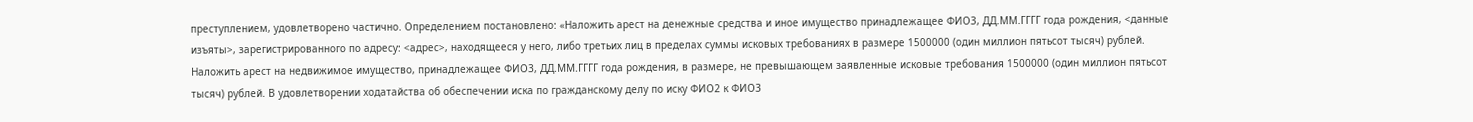преступлением, удовлетворено частично. Определением постановлено: «Наложить арест на денежные средства и иное имущество принадлежащее ФИО3, ДД.ММ.ГГГГ года рождения, <данные изъяты>, зарегистрированного по адресу: <адрес>, находящееся у него, либо третьих лиц в пределах суммы исковых требованиях в размере 1500000 (один миллион пятьсот тысяч) рублей. Наложить арест на недвижимое имущество, принадлежащее ФИО3, ДД.ММ.ГГГГ года рождения, в размере, не превышающем заявленные исковые требования 1500000 (один миллион пятьсот тысяч) рублей. В удовлетворении ходатайства об обеспечении иска по гражданскому делу по иску ФИО2 к ФИО3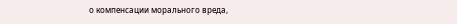о компенсации морального вреда,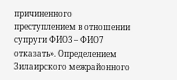причиненного преступлением в отношении супруги ФИО3 – ФИО7 отказать». Определением Зилаирского межрайонного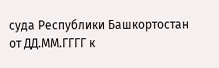суда Республики Башкортостан от ДД.ММ.ГГГГ к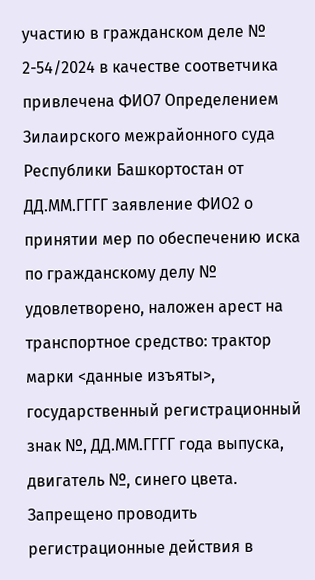участию в гражданском деле № 2-54/2024 в качестве соответчика привлечена ФИО7 Определением Зилаирского межрайонного суда Республики Башкортостан от ДД.ММ.ГГГГ заявление ФИО2 о принятии мер по обеспечению иска по гражданскому делу № удовлетворено, наложен арест на транспортное средство: трактор марки <данные изъяты>, государственный регистрационный знак №, ДД.ММ.ГГГГ года выпуска, двигатель №, синего цвета. Запрещено проводить регистрационные действия в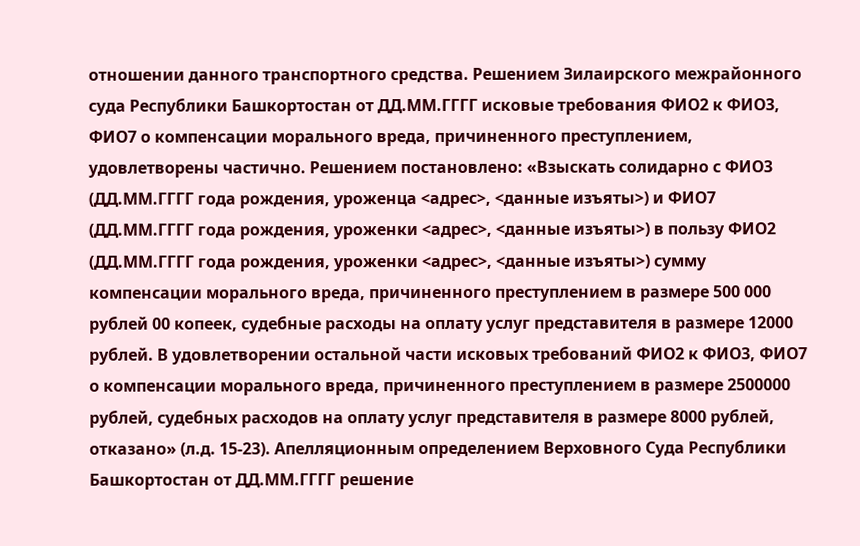отношении данного транспортного средства. Решением Зилаирского межрайонного суда Республики Башкортостан от ДД.ММ.ГГГГ исковые требования ФИО2 к ФИО3, ФИО7 о компенсации морального вреда, причиненного преступлением, удовлетворены частично. Решением постановлено: «Взыскать солидарно с ФИО3 (ДД.ММ.ГГГГ года рождения, уроженца <адрес>, <данные изъяты>) и ФИО7 (ДД.ММ.ГГГГ года рождения, уроженки <адрес>, <данные изъяты>) в пользу ФИО2 (ДД.ММ.ГГГГ года рождения, уроженки <адрес>, <данные изъяты>) сумму компенсации морального вреда, причиненного преступлением в размере 500 000 рублей 00 копеек, судебные расходы на оплату услуг представителя в размере 12000 рублей. В удовлетворении остальной части исковых требований ФИО2 к ФИО3, ФИО7 о компенсации морального вреда, причиненного преступлением в размере 2500000 рублей, судебных расходов на оплату услуг представителя в размере 8000 рублей, отказано» (л.д. 15-23). Апелляционным определением Верховного Суда Республики Башкортостан от ДД.ММ.ГГГГ решение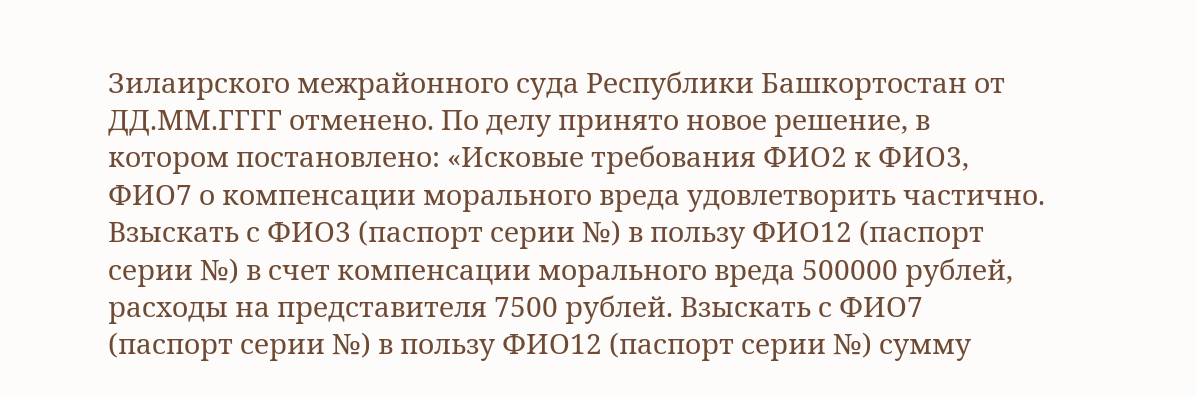Зилаирского межрайонного суда Республики Башкортостан от ДД.ММ.ГГГГ отменено. По делу принято новое решение, в котором постановлено: «Исковые требования ФИО2 к ФИО3, ФИО7 о компенсации морального вреда удовлетворить частично. Взыскать с ФИО3 (паспорт серии №) в пользу ФИО12 (паспорт серии №) в счет компенсации морального вреда 500000 рублей, расходы на представителя 7500 рублей. Взыскать с ФИО7 (паспорт серии №) в пользу ФИО12 (паспорт серии №) сумму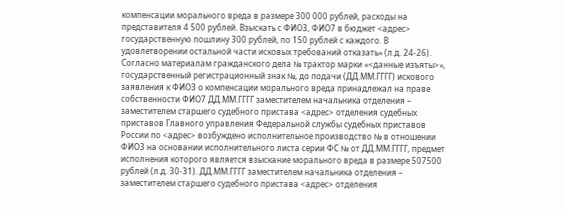компенсации морального вреда в размере 300 000 рублей, расходы на представителя 4 500 рублей. Взыскать с ФИО3, ФИО7 в бюджет <адрес> государственную пошлину 300 рублей, по 150 рублей с каждого. В удовлетворении остальной части исковых требований отказать» (л.д. 24-26). Согласно материалам гражданского дела № трактор марки «<данные изъяты>», государственный регистрационный знак №, до подачи (ДД.ММ.ГГГГ) искового заявления к ФИО3 о компенсации морального вреда принадлежал на праве собственности ФИО7 ДД.ММ.ГГГГ заместителем начальника отделения – заместителем старшего судебного пристава <адрес> отделения судебных приставов Главного управления Федеральной службы судебных приставов России по <адрес> возбуждено исполнительное производство № в отношении ФИО3 на основании исполнительного листа серии ФС № от ДД.ММ.ГГГГ, предмет исполнения которого является взыскание морального вреда в размере 507500 рублей (л.д. 30-31). ДД.ММ.ГГГГ заместителем начальника отделения – заместителем старшего судебного пристава <адрес> отделения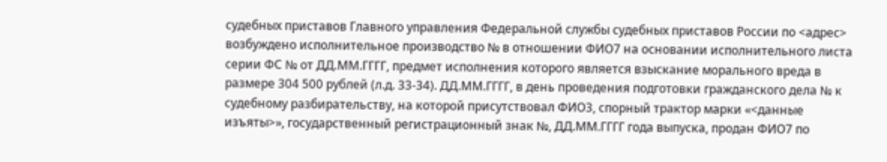судебных приставов Главного управления Федеральной службы судебных приставов России по <адрес> возбуждено исполнительное производство № в отношении ФИО7 на основании исполнительного листа серии ФС № от ДД.ММ.ГГГГ, предмет исполнения которого является взыскание морального вреда в размере 304 500 рублей (л.д. 33-34). ДД.ММ.ГГГГ, в день проведения подготовки гражданского дела № к судебному разбирательству, на которой присутствовал ФИО3, спорный трактор марки «<данные изъяты>», государственный регистрационный знак №, ДД.ММ.ГГГГ года выпуска, продан ФИО7 по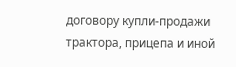договору купли-продажи трактора, прицепа и иной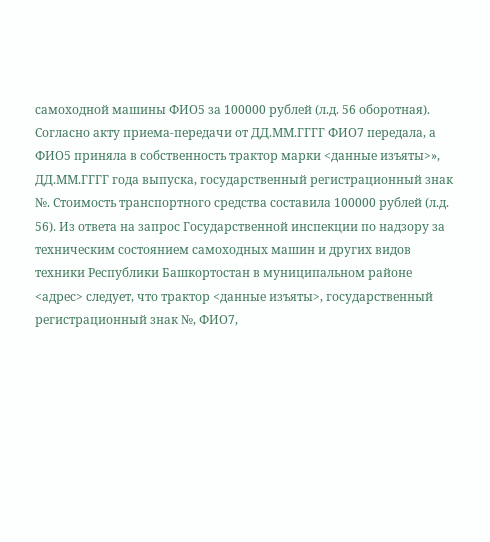самоходной машины ФИО5 за 100000 рублей (л.д. 56 оборотная). Согласно акту приема-передачи от ДД.ММ.ГГГГ ФИО7 передала, а ФИО5 приняла в собственность трактор марки <данные изъяты>», ДД.ММ.ГГГГ года выпуска, государственный регистрационный знак №. Стоимость транспортного средства составила 100000 рублей (л.д. 56). Из ответа на запрос Государственной инспекции по надзору за техническим состоянием самоходных машин и других видов техники Республики Башкортостан в муниципальном районе <адрес> следует, что трактор <данные изъяты>, государственный регистрационный знак №, ФИО7,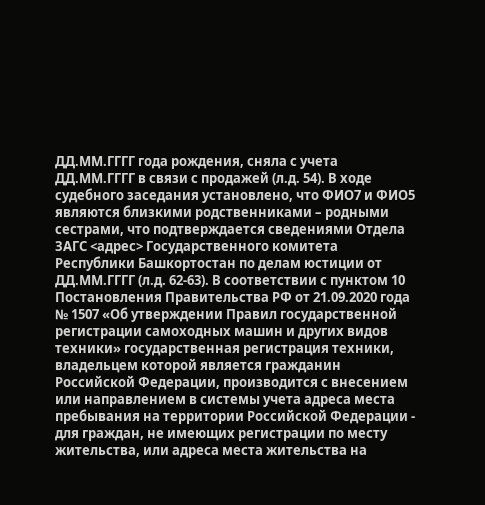ДД.ММ.ГГГГ года рождения, сняла с учета ДД.ММ.ГГГГ в связи с продажей (л.д. 54). В ходе судебного заседания установлено, что ФИО7 и ФИО5 являются близкими родственниками – родными сестрами, что подтверждается сведениями Отдела ЗАГС <адрес> Государственного комитета Республики Башкортостан по делам юстиции от ДД.ММ.ГГГГ (л.д. 62-63). В соответствии с пунктом 10 Постановления Правительства РФ от 21.09.2020 года № 1507 «Об утверждении Правил государственной регистрации самоходных машин и других видов техники» государственная регистрация техники, владельцем которой является гражданин Российской Федерации, производится с внесением или направлением в системы учета адреса места пребывания на территории Российской Федерации - для граждан, не имеющих регистрации по месту жительства, или адреса места жительства на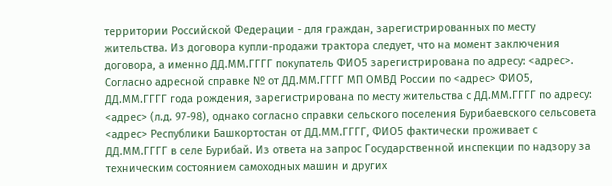территории Российской Федерации - для граждан, зарегистрированных по месту жительства. Из договора купли-продажи трактора следует, что на момент заключения договора, а именно ДД.ММ.ГГГГ покупатель ФИО5 зарегистрирована по адресу: <адрес>. Согласно адресной справке № от ДД.ММ.ГГГГ МП ОМВД России по <адрес> ФИО5, ДД.ММ.ГГГГ года рождения, зарегистрирована по месту жительства с ДД.ММ.ГГГГ по адресу: <адрес> (л.д. 97-98), однако согласно справки сельского поселения Бурибаевского сельсовета <адрес> Республики Башкортостан от ДД.ММ.ГГГГ, ФИО5 фактически проживает с ДД.ММ.ГГГГ в селе Бурибай. Из ответа на запрос Государственной инспекции по надзору за техническим состоянием самоходных машин и других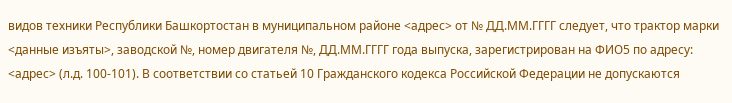видов техники Республики Башкортостан в муниципальном районе <адрес> от № ДД.ММ.ГГГГ следует, что трактор марки <данные изъяты>, заводской №, номер двигателя №, ДД.ММ.ГГГГ года выпуска, зарегистрирован на ФИО5 по адресу: <адрес> (л.д. 100-101). В соответствии со статьей 10 Гражданского кодекса Российской Федерации не допускаются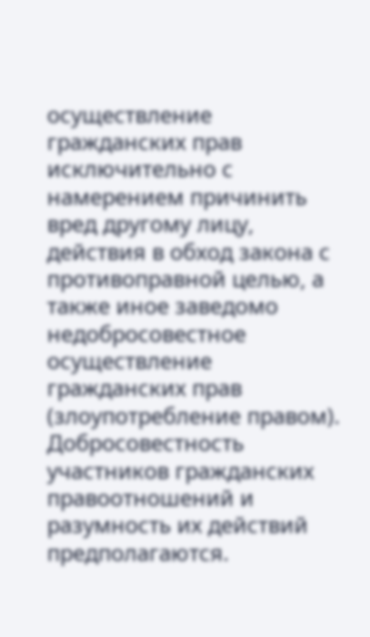осуществление гражданских прав исключительно с намерением причинить вред другому лицу, действия в обход закона с противоправной целью, а также иное заведомо недобросовестное осуществление гражданских прав (злоупотребление правом). Добросовестность участников гражданских правоотношений и разумность их действий предполагаются.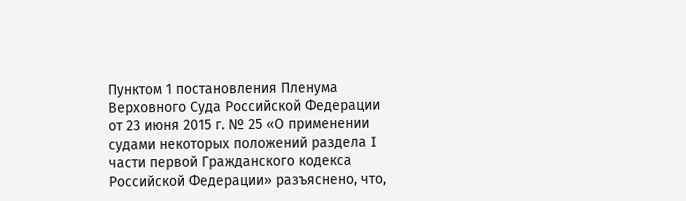Пунктом 1 постановления Пленума Верховного Суда Российской Федерации от 23 июня 2015 г. № 25 «О применении судами некоторых положений раздела I части первой Гражданского кодекса Российской Федерации» разъяснено, что,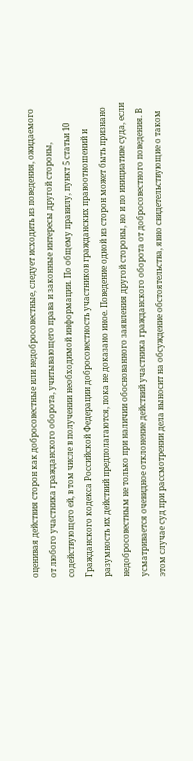оценивая действия сторон как добросовестные или недобросовестные, следует исходить из поведения, ожидаемого от любого участника гражданского оборота, учитывающего права и законные интересы другой стороны, содействующего ей, в том числе в получении необходимой информации. По общему правилу, пункт 5 статьи 10 Гражданского кодекса Российской Федерации добросовестность участников гражданских правоотношений и разумность их действий предполагаются, пока не доказано иное. Поведение одной из сторон может быть признано недобросовестным не только при наличии обоснованного заявления другой стороны, но и по инициативе суда, если усматривается очевидное отклонение действий участника гражданского оборота от добросовестного поведения. В этом случае суд при рассмотрении дела выносит на обсуждение обстоятельства, явно свидетельствующие о таком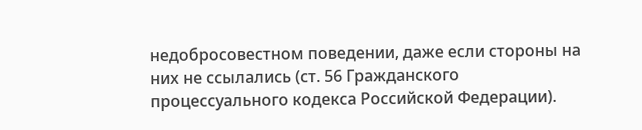недобросовестном поведении, даже если стороны на них не ссылались (ст. 56 Гражданского процессуального кодекса Российской Федерации).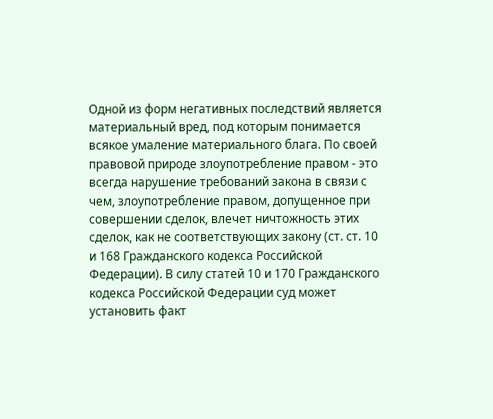Одной из форм негативных последствий является материальный вред, под которым понимается всякое умаление материального блага. По своей правовой природе злоупотребление правом - это всегда нарушение требований закона в связи с чем, злоупотребление правом, допущенное при совершении сделок, влечет ничтожность этих сделок, как не соответствующих закону (ст. ст. 10 и 168 Гражданского кодекса Российской Федерации). В силу статей 10 и 170 Гражданского кодекса Российской Федерации суд может установить факт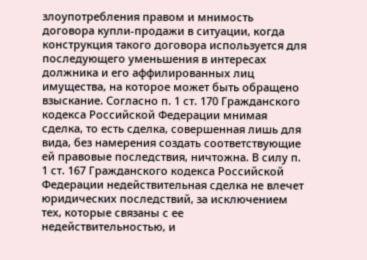злоупотребления правом и мнимость договора купли-продажи в ситуации, когда конструкция такого договора используется для последующего уменьшения в интересах должника и его аффилированных лиц имущества, на которое может быть обращено взыскание. Согласно п. 1 ст. 170 Гражданского кодекса Российской Федерации мнимая сделка, то есть сделка, совершенная лишь для вида, без намерения создать соответствующие ей правовые последствия, ничтожна. В силу п. 1 ст. 167 Гражданского кодекса Российской Федерации недействительная сделка не влечет юридических последствий, за исключением тех, которые связаны с ее недействительностью, и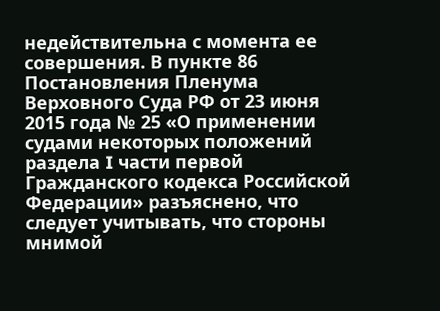недействительна с момента ее совершения. В пункте 86 Постановления Пленума Верховного Суда РФ от 23 июня 2015 года № 25 «О применении судами некоторых положений раздела I части первой Гражданского кодекса Российской Федерации» разъяснено, что следует учитывать, что стороны мнимой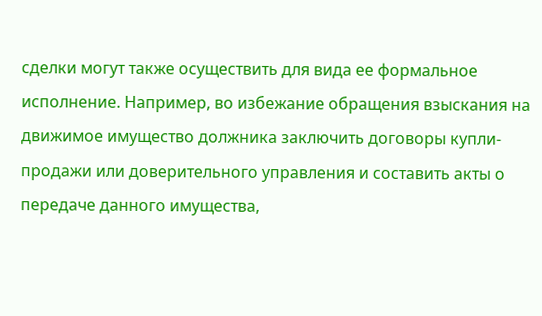сделки могут также осуществить для вида ее формальное исполнение. Например, во избежание обращения взыскания на движимое имущество должника заключить договоры купли-продажи или доверительного управления и составить акты о передаче данного имущества,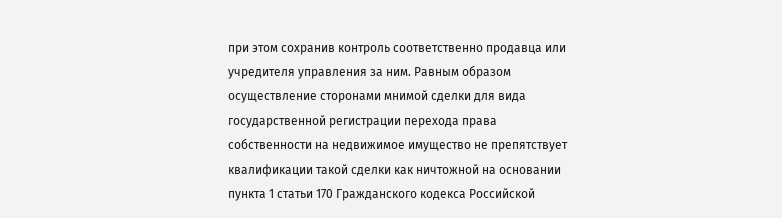при этом сохранив контроль соответственно продавца или учредителя управления за ним. Равным образом осуществление сторонами мнимой сделки для вида государственной регистрации перехода права собственности на недвижимое имущество не препятствует квалификации такой сделки как ничтожной на основании пункта 1 статьи 170 Гражданского кодекса Российской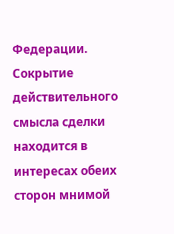Федерации. Сокрытие действительного смысла сделки находится в интересах обеих сторон мнимой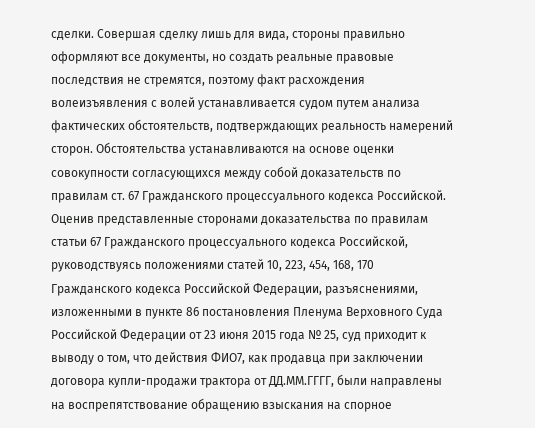сделки. Совершая сделку лишь для вида, стороны правильно оформляют все документы, но создать реальные правовые последствия не стремятся, поэтому факт расхождения волеизъявления с волей устанавливается судом путем анализа фактических обстоятельств, подтверждающих реальность намерений сторон. Обстоятельства устанавливаются на основе оценки совокупности согласующихся между собой доказательств по правилам ст. 67 Гражданского процессуального кодекса Российской. Оценив представленные сторонами доказательства по правилам статьи 67 Гражданского процессуального кодекса Российской, руководствуясь положениями статей 10, 223, 454, 168, 170 Гражданского кодекса Российской Федерации, разъяснениями, изложенными в пункте 86 постановления Пленума Верховного Суда Российской Федерации от 23 июня 2015 года № 25, суд приходит к выводу о том, что действия ФИО7, как продавца при заключении договора купли-продажи трактора от ДД.ММ.ГГГГ, были направлены на воспрепятствование обращению взыскания на спорное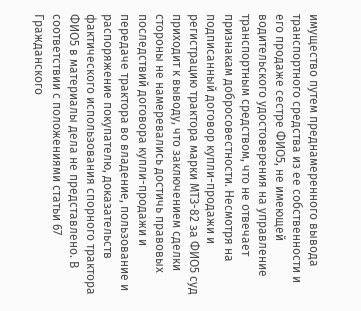имущество путем преднамеренного вывода транспортного средства из ее собственности и его продаже сестре ФИО5, не имеющей водительского удостоверения на управление транспортным средством, что не отвечает признакам добросовестности. Несмотря на подписанный договор купли-продажи и регистрацию трактора марки МТЗ-82 за ФИО5 суд приходит к выводу, что заключением сделки стороны не намеревались достичь правовых последствий договора купли-продажи и передаче трактора во владение, пользование и распоряжение покупателю, доказательств фактического использования спорного трактора ФИО5 в материалы дела не представлено. В соответствии с положениями статьи 67 Гражданского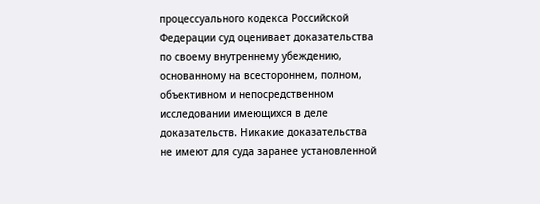процессуального кодекса Российской Федерации суд оценивает доказательства по своему внутреннему убеждению, основанному на всестороннем, полном, объективном и непосредственном исследовании имеющихся в деле доказательств. Никакие доказательства не имеют для суда заранее установленной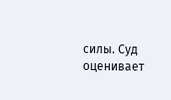силы. Суд оценивает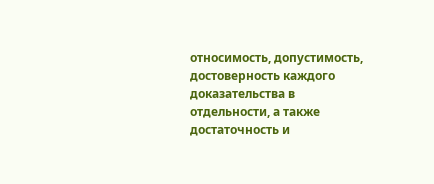относимость, допустимость, достоверность каждого доказательства в отдельности, а также достаточность и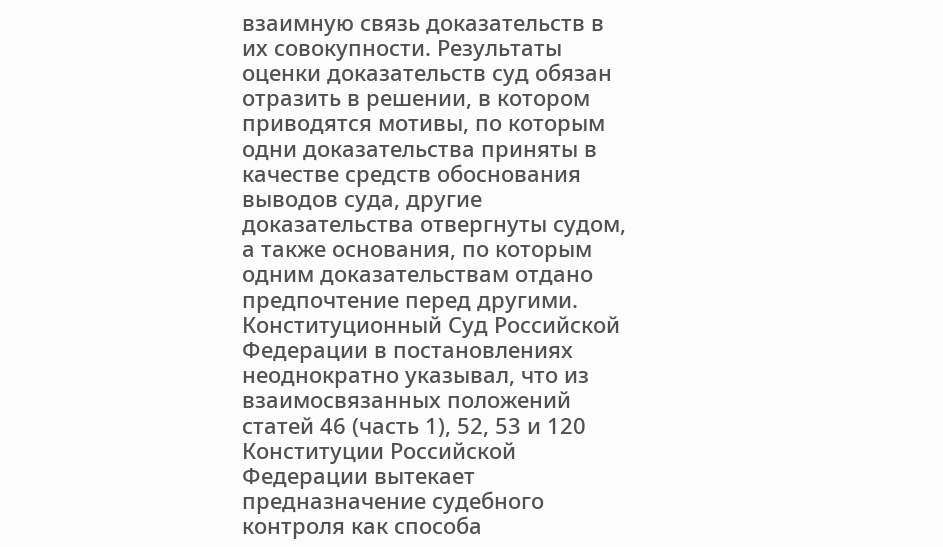взаимную связь доказательств в их совокупности. Результаты оценки доказательств суд обязан отразить в решении, в котором приводятся мотивы, по которым одни доказательства приняты в качестве средств обоснования выводов суда, другие доказательства отвергнуты судом, а также основания, по которым одним доказательствам отдано предпочтение перед другими. Конституционный Суд Российской Федерации в постановлениях неоднократно указывал, что из взаимосвязанных положений статей 46 (часть 1), 52, 53 и 120 Конституции Российской Федерации вытекает предназначение судебного контроля как способа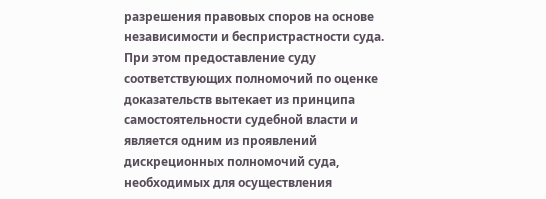разрешения правовых споров на основе независимости и беспристрастности суда. При этом предоставление суду соответствующих полномочий по оценке доказательств вытекает из принципа самостоятельности судебной власти и является одним из проявлений дискреционных полномочий суда, необходимых для осуществления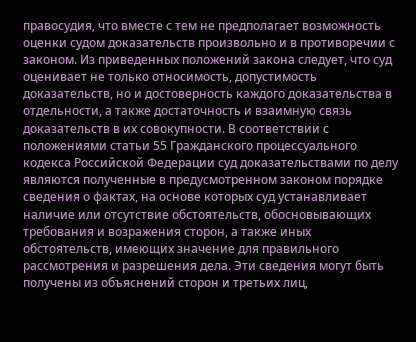правосудия, что вместе с тем не предполагает возможность оценки судом доказательств произвольно и в противоречии с законом. Из приведенных положений закона следует, что суд оценивает не только относимость, допустимость доказательств, но и достоверность каждого доказательства в отдельности, а также достаточность и взаимную связь доказательств в их совокупности. В соответствии с положениями статьи 55 Гражданского процессуального кодекса Российской Федерации суд доказательствами по делу являются полученные в предусмотренном законом порядке сведения о фактах, на основе которых суд устанавливает наличие или отсутствие обстоятельств, обосновывающих требования и возражения сторон, а также иных обстоятельств, имеющих значение для правильного рассмотрения и разрешения дела. Эти сведения могут быть получены из объяснений сторон и третьих лиц,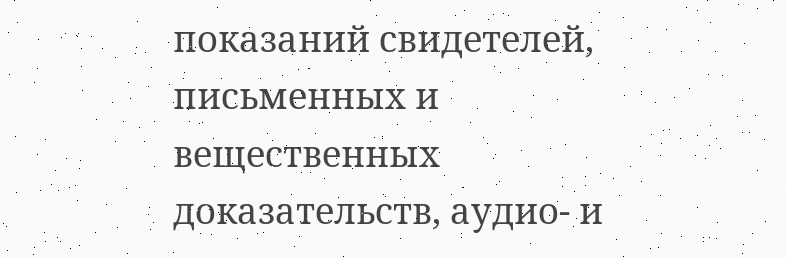показаний свидетелей, письменных и вещественных доказательств, аудио- и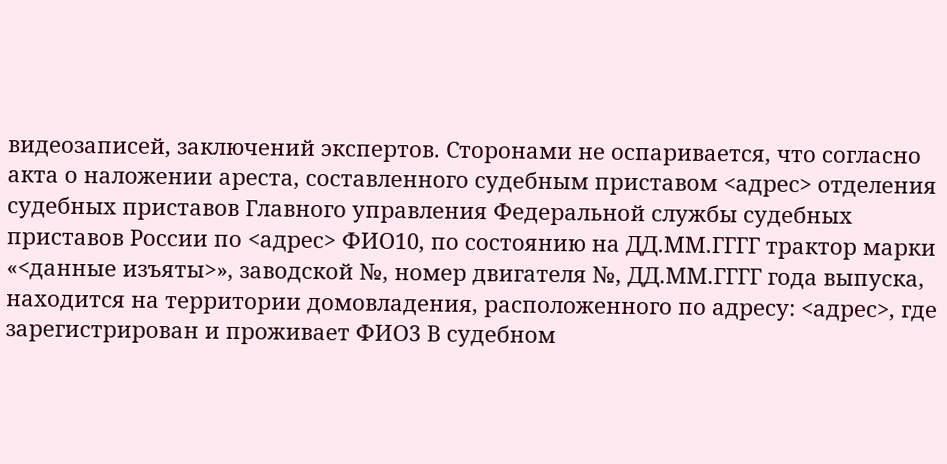видеозаписей, заключений экспертов. Сторонами не оспаривается, что согласно акта о наложении ареста, составленного судебным приставом <адрес> отделения судебных приставов Главного управления Федеральной службы судебных приставов России по <адрес> ФИО10, по состоянию на ДД.ММ.ГГГГ трактор марки «<данные изъяты>», заводской №, номер двигателя №, ДД.ММ.ГГГГ года выпуска, находится на территории домовладения, расположенного по адресу: <адрес>, где зарегистрирован и проживает ФИО3 В судебном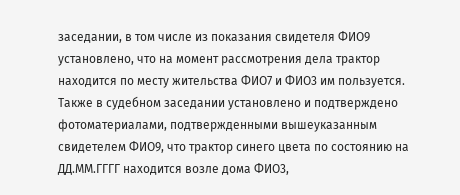заседании, в том числе из показания свидетеля ФИО9 установлено, что на момент рассмотрения дела трактор находится по месту жительства ФИО7 и ФИО3 им пользуется. Также в судебном заседании установлено и подтверждено фотоматериалами, подтвержденными вышеуказанным свидетелем ФИО9, что трактор синего цвета по состоянию на ДД.ММ.ГГГГ находится возле дома ФИО3,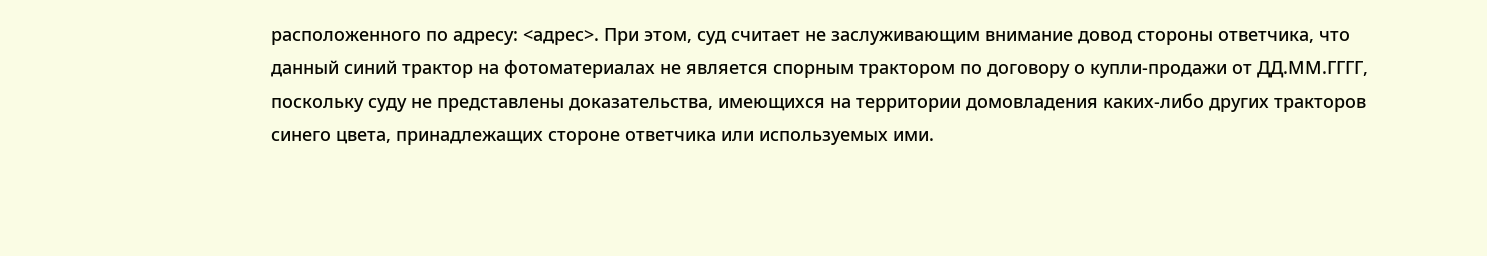расположенного по адресу: <адрес>. При этом, суд считает не заслуживающим внимание довод стороны ответчика, что данный синий трактор на фотоматериалах не является спорным трактором по договору о купли-продажи от ДД.ММ.ГГГГ, поскольку суду не представлены доказательства, имеющихся на территории домовладения каких-либо других тракторов синего цвета, принадлежащих стороне ответчика или используемых ими.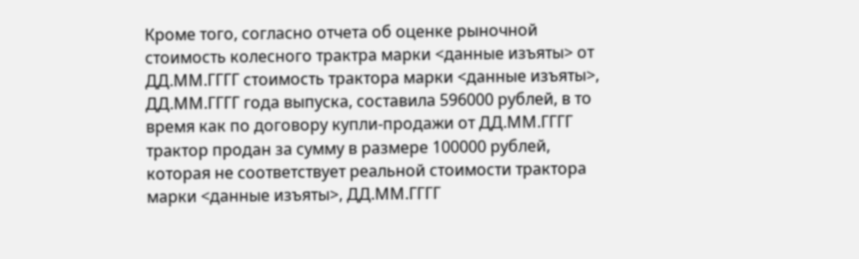Кроме того, согласно отчета об оценке рыночной стоимость колесного трактра марки <данные изъяты> от ДД.ММ.ГГГГ стоимость трактора марки <данные изъяты>, ДД.ММ.ГГГГ года выпуска, составила 596000 рублей, в то время как по договору купли-продажи от ДД.ММ.ГГГГ трактор продан за сумму в размере 100000 рублей, которая не соответствует реальной стоимости трактора марки <данные изъяты>, ДД.ММ.ГГГГ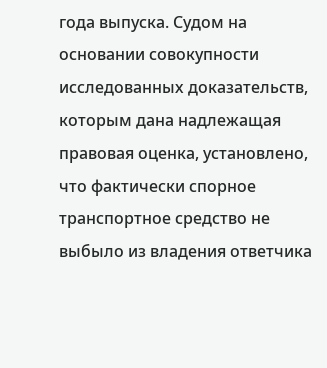года выпуска. Судом на основании совокупности исследованных доказательств, которым дана надлежащая правовая оценка, установлено, что фактически спорное транспортное средство не выбыло из владения ответчика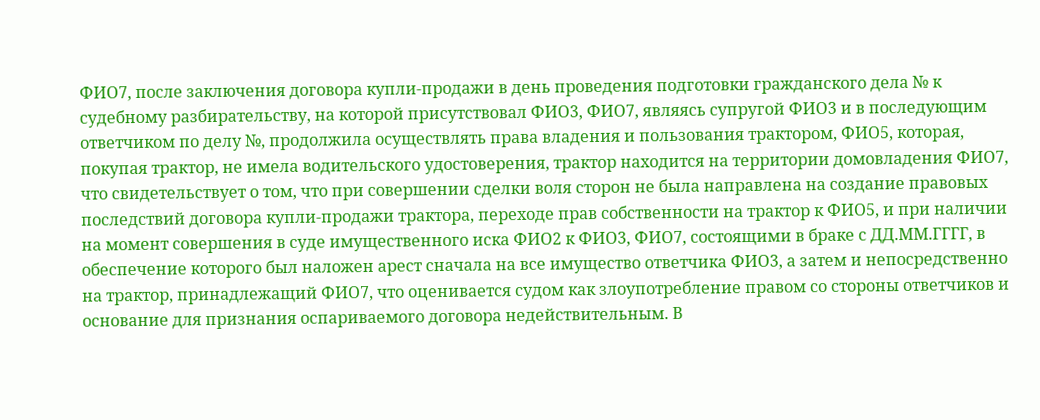ФИО7, после заключения договора купли-продажи в день проведения подготовки гражданского дела № к судебному разбирательству, на которой присутствовал ФИО3, ФИО7, являясь супругой ФИО3 и в последующим ответчиком по делу №, продолжила осуществлять права владения и пользования трактором, ФИО5, которая, покупая трактор, не имела водительского удостоверения, трактор находится на территории домовладения ФИО7, что свидетельствует о том, что при совершении сделки воля сторон не была направлена на создание правовых последствий договора купли-продажи трактора, переходе прав собственности на трактор к ФИО5, и при наличии на момент совершения в суде имущественного иска ФИО2 к ФИО3, ФИО7, состоящими в браке с ДД.ММ.ГГГГ, в обеспечение которого был наложен арест сначала на все имущество ответчика ФИО3, а затем и непосредственно на трактор, принадлежащий ФИО7, что оценивается судом как злоупотребление правом со стороны ответчиков и основание для признания оспариваемого договора недействительным. В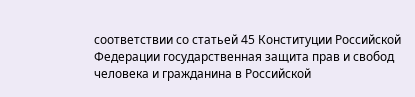соответствии со статьей 45 Конституции Российской Федерации государственная защита прав и свобод человека и гражданина в Российской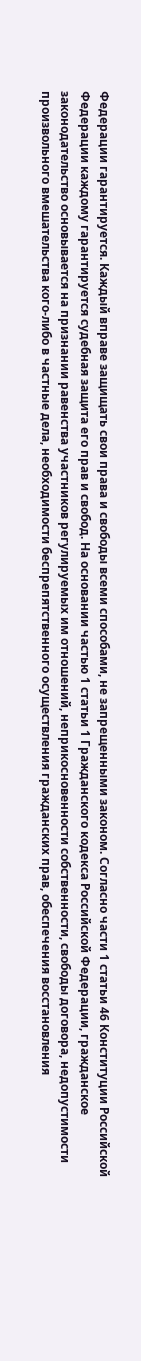Федерации гарантируется. Каждый вправе защищать свои права и свободы всеми способами, не запрещенными законом. Согласно части 1 статьи 46 Конституции Российской Федерации каждому гарантируется судебная защита его прав и свобод. На основании частью 1 статьи 1 Гражданского кодекса Российской Федерации, гражданское законодательство основывается на признании равенства участников регулируемых им отношений, неприкосновенности собственности, свободы договора, недопустимости произвольного вмешательства кого-либо в частные дела, необходимости беспрепятственного осуществления гражданских прав, обеспечения восстановления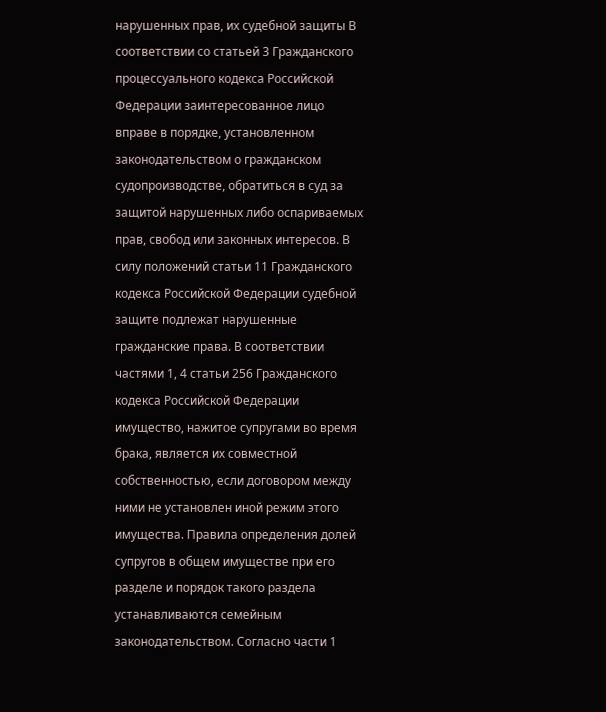нарушенных прав, их судебной защиты В соответствии со статьей 3 Гражданского процессуального кодекса Российской Федерации заинтересованное лицо вправе в порядке, установленном законодательством о гражданском судопроизводстве, обратиться в суд за защитой нарушенных либо оспариваемых прав, свобод или законных интересов. В силу положений статьи 11 Гражданского кодекса Российской Федерации судебной защите подлежат нарушенные гражданские права. В соответствии частями 1, 4 статьи 256 Гражданского кодекса Российской Федерации имущество, нажитое супругами во время брака, является их совместной собственностью, если договором между ними не установлен иной режим этого имущества. Правила определения долей супругов в общем имуществе при его разделе и порядок такого раздела устанавливаются семейным законодательством. Согласно части 1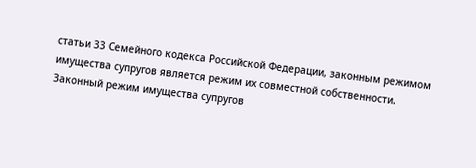статьи 33 Семейного кодекса Российской Федерации, законным режимом имущества супругов является режим их совместной собственности. Законный режим имущества супругов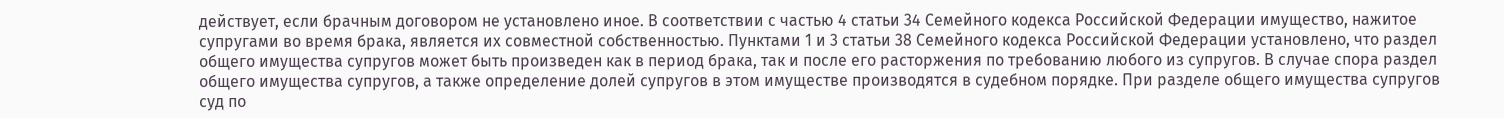действует, если брачным договором не установлено иное. В соответствии с частью 4 статьи 34 Семейного кодекса Российской Федерации имущество, нажитое супругами во время брака, является их совместной собственностью. Пунктами 1 и 3 статьи 38 Семейного кодекса Российской Федерации установлено, что раздел общего имущества супругов может быть произведен как в период брака, так и после его расторжения по требованию любого из супругов. В случае спора раздел общего имущества супругов, а также определение долей супругов в этом имуществе производятся в судебном порядке. При разделе общего имущества супругов суд по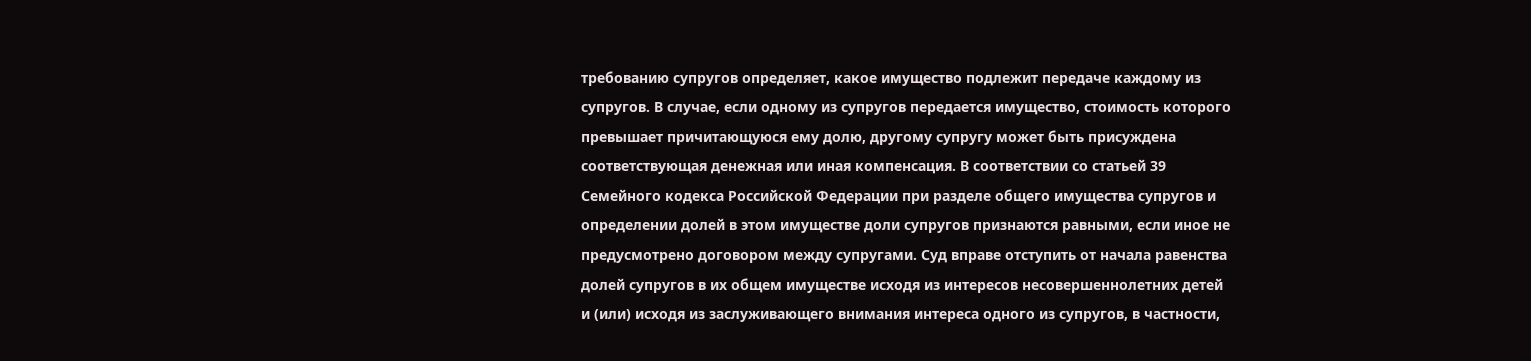требованию супругов определяет, какое имущество подлежит передаче каждому из супругов. В случае, если одному из супругов передается имущество, стоимость которого превышает причитающуюся ему долю, другому супругу может быть присуждена соответствующая денежная или иная компенсация. В соответствии со статьей 39 Семейного кодекса Российской Федерации при разделе общего имущества супругов и определении долей в этом имуществе доли супругов признаются равными, если иное не предусмотрено договором между супругами. Суд вправе отступить от начала равенства долей супругов в их общем имуществе исходя из интересов несовершеннолетних детей и (или) исходя из заслуживающего внимания интереса одного из супругов, в частности,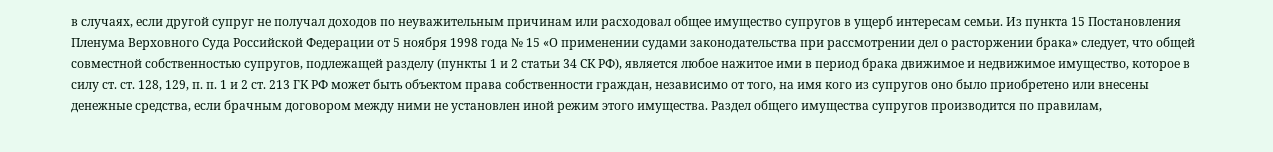в случаях, если другой супруг не получал доходов по неуважительным причинам или расходовал общее имущество супругов в ущерб интересам семьи. Из пункта 15 Постановления Пленума Верховного Суда Российской Федерации от 5 ноября 1998 года № 15 «О применении судами законодательства при рассмотрении дел о расторжении брака» следует, что общей совместной собственностью супругов, подлежащей разделу (пункты 1 и 2 статьи 34 СК РФ), является любое нажитое ими в период брака движимое и недвижимое имущество, которое в силу ст. ст. 128, 129, п. п. 1 и 2 ст. 213 ГК РФ может быть объектом права собственности граждан, независимо от того, на имя кого из супругов оно было приобретено или внесены денежные средства, если брачным договором между ними не установлен иной режим этого имущества. Раздел общего имущества супругов производится по правилам,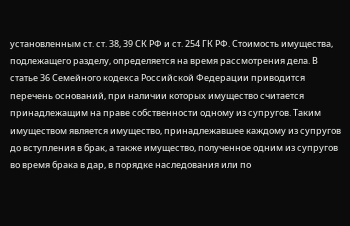установленным ст. ст. 38, 39 СК РФ и ст. 254 ГК РФ. Стоимость имущества, подлежащего разделу, определяется на время рассмотрения дела. В статье 36 Семейного кодекса Российской Федерации приводится перечень оснований, при наличии которых имущество считается принадлежащим на праве собственности одному из супругов. Таким имуществом является имущество, принадлежавшее каждому из супругов до вступления в брак, а также имущество, полученное одним из супругов во время брака в дар, в порядке наследования или по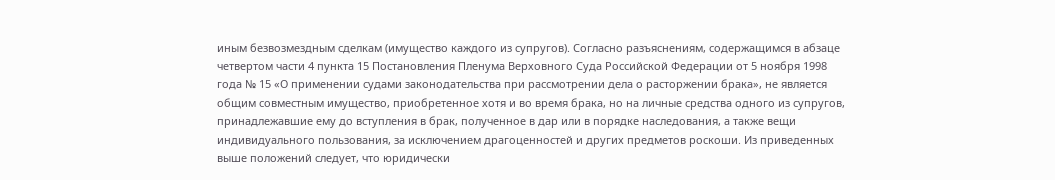иным безвозмездным сделкам (имущество каждого из супругов). Согласно разъяснениям, содержащимся в абзаце четвертом части 4 пункта 15 Постановления Пленума Верховного Суда Российской Федерации от 5 ноября 1998 года № 15 «О применении судами законодательства при рассмотрении дела о расторжении брака», не является общим совместным имущество, приобретенное хотя и во время брака, но на личные средства одного из супругов, принадлежавшие ему до вступления в брак, полученное в дар или в порядке наследования, а также вещи индивидуального пользования, за исключением драгоценностей и других предметов роскоши. Из приведенных выше положений следует, что юридически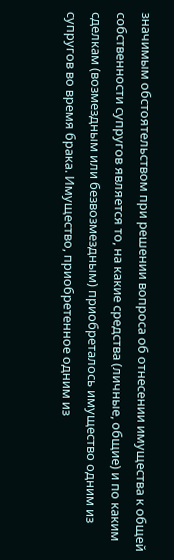значимым обстоятельством при решении вопроса об отнесении имущества к общей собственности супругов является то, на какие средства (личные, общие) и по каким сделкам (возмездным или безвозмездным) приобреталось имущество одним из супругов во время брака. Имущество, приобретенное одним из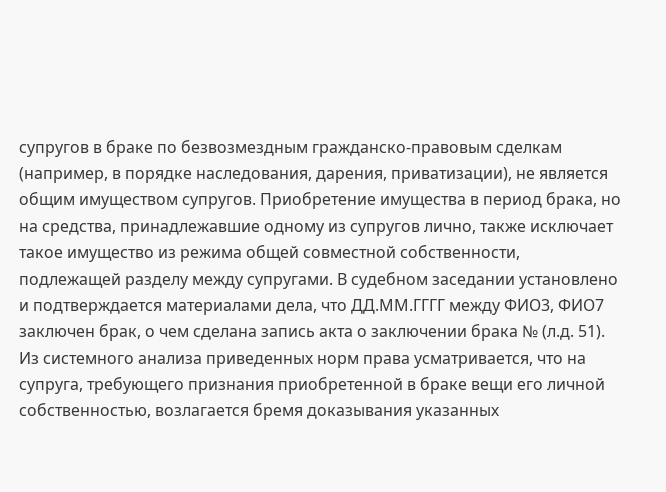супругов в браке по безвозмездным гражданско-правовым сделкам (например, в порядке наследования, дарения, приватизации), не является общим имуществом супругов. Приобретение имущества в период брака, но на средства, принадлежавшие одному из супругов лично, также исключает такое имущество из режима общей совместной собственности, подлежащей разделу между супругами. В судебном заседании установлено и подтверждается материалами дела, что ДД.ММ.ГГГГ между ФИО3, ФИО7 заключен брак, о чем сделана запись акта о заключении брака № (л.д. 51). Из системного анализа приведенных норм права усматривается, что на супруга, требующего признания приобретенной в браке вещи его личной собственностью, возлагается бремя доказывания указанных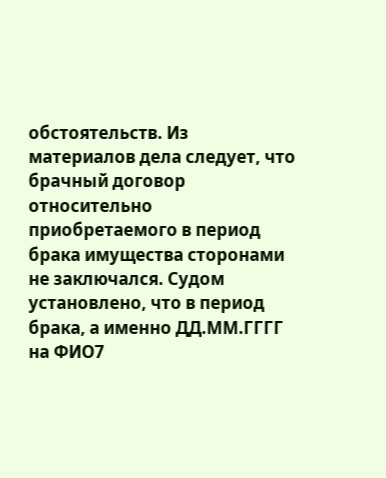обстоятельств. Из материалов дела следует, что брачный договор относительно приобретаемого в период брака имущества сторонами не заключался. Судом установлено, что в период брака, а именно ДД.ММ.ГГГГ на ФИО7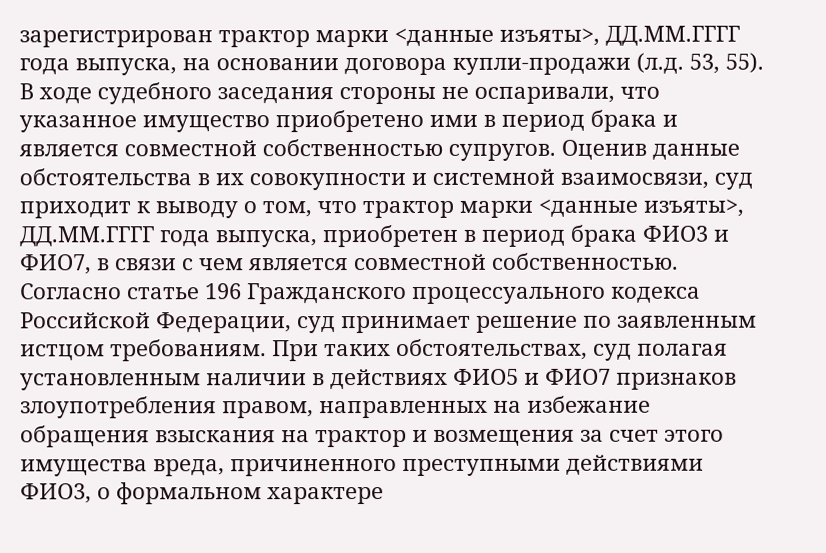зарегистрирован трактор марки <данные изъяты>, ДД.ММ.ГГГГ года выпуска, на основании договора купли-продажи (л.д. 53, 55). В ходе судебного заседания стороны не оспаривали, что указанное имущество приобретено ими в период брака и является совместной собственностью супругов. Оценив данные обстоятельства в их совокупности и системной взаимосвязи, суд приходит к выводу о том, что трактор марки <данные изъяты>, ДД.ММ.ГГГГ года выпуска, приобретен в период брака ФИО3 и ФИО7, в связи с чем является совместной собственностью. Согласно статье 196 Гражданского процессуального кодекса Российской Федерации, суд принимает решение по заявленным истцом требованиям. При таких обстоятельствах, суд полагая установленным наличии в действиях ФИО5 и ФИО7 признаков злоупотребления правом, направленных на избежание обращения взыскания на трактор и возмещения за счет этого имущества вреда, причиненного преступными действиями ФИО3, о формальном характере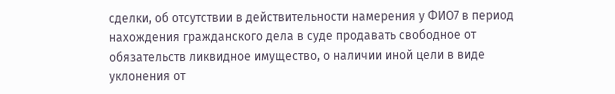сделки, об отсутствии в действительности намерения у ФИО7 в период нахождения гражданского дела в суде продавать свободное от обязательств ликвидное имущество, о наличии иной цели в виде уклонения от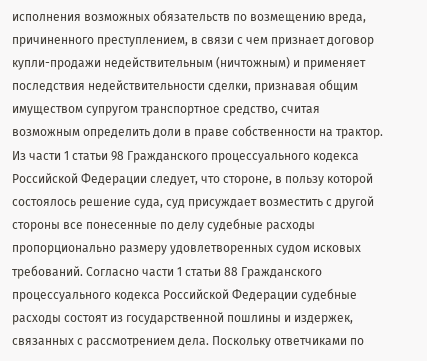исполнения возможных обязательств по возмещению вреда, причиненного преступлением, в связи с чем признает договор купли-продажи недействительным (ничтожным) и применяет последствия недействительности сделки, признавая общим имуществом супругом транспортное средство, считая возможным определить доли в праве собственности на трактор. Из части 1 статьи 98 Гражданского процессуального кодекса Российской Федерации следует, что стороне, в пользу которой состоялось решение суда, суд присуждает возместить с другой стороны все понесенные по делу судебные расходы пропорционально размеру удовлетворенных судом исковых требований. Согласно части 1 статьи 88 Гражданского процессуального кодекса Российской Федерации судебные расходы состоят из государственной пошлины и издержек, связанных с рассмотрением дела. Поскольку ответчиками по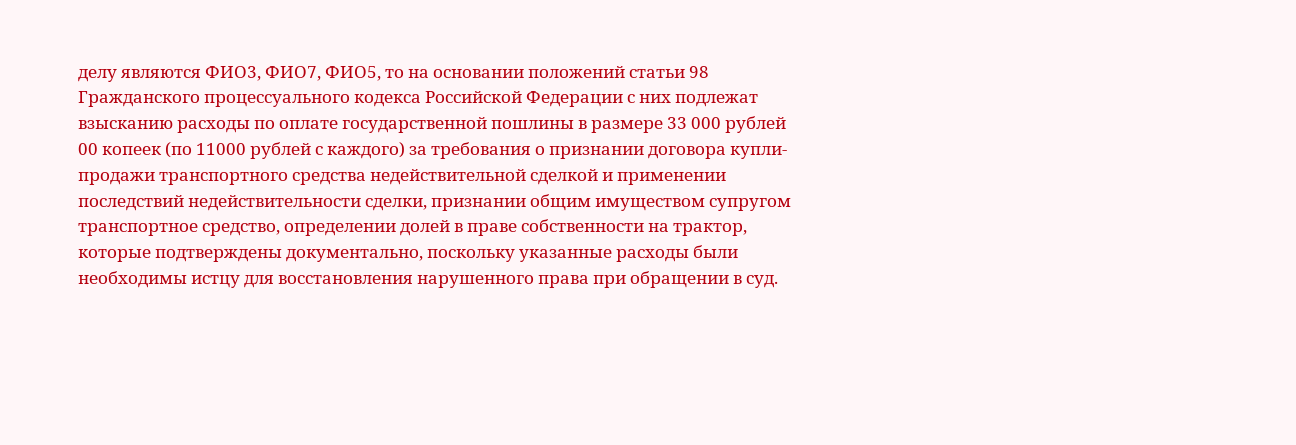делу являются ФИО3, ФИО7, ФИО5, то на основании положений статьи 98 Гражданского процессуального кодекса Российской Федерации с них подлежат взысканию расходы по оплате государственной пошлины в размере 33 000 рублей 00 копеек (по 11000 рублей с каждого) за требования о признании договора купли-продажи транспортного средства недействительной сделкой и применении последствий недействительности сделки, признании общим имуществом супругом транспортное средство, определении долей в праве собственности на трактор, которые подтверждены документально, поскольку указанные расходы были необходимы истцу для восстановления нарушенного права при обращении в суд.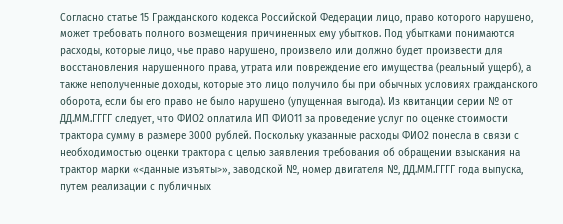Согласно статье 15 Гражданского кодекса Российской Федерации лицо, право которого нарушено, может требовать полного возмещения причиненных ему убытков. Под убытками понимаются расходы, которые лицо, чье право нарушено, произвело или должно будет произвести для восстановления нарушенного права, утрата или повреждение его имущества (реальный ущерб), а также неполученные доходы, которые это лицо получило бы при обычных условиях гражданского оборота, если бы его право не было нарушено (упущенная выгода). Из квитанции серии № от ДД.ММ.ГГГГ следует, что ФИО2 оплатила ИП ФИО11 за проведение услуг по оценке стоимости трактора сумму в размере 3000 рублей. Поскольку указанные расходы ФИО2 понесла в связи с необходимостью оценки трактора с целью заявления требования об обращении взыскания на трактор марки «<данные изъяты>», заводской №, номер двигателя №, ДД.ММ.ГГГГ года выпуска, путем реализации с публичных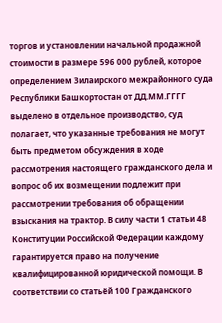торгов и установлении начальной продажной стоимости в размере 596 000 рублей, которое определением Зилаирского межрайонного суда Республики Башкортостан от ДД.ММ.ГГГГ выделено в отдельное производство, суд полагает, что указанные требования не могут быть предметом обсуждения в ходе рассмотрения настоящего гражданского дела и вопрос об их возмещении подлежит при рассмотрении требования об обращении взыскания на трактор. В силу части 1 статьи 48 Конституции Российской Федерации каждому гарантируется право на получение квалифицированной юридической помощи. В соответствии со статьёй 100 Гражданского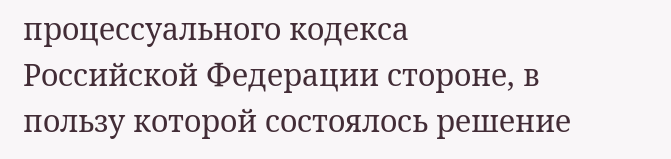процессуального кодекса Российской Федерации стороне, в пользу которой состоялось решение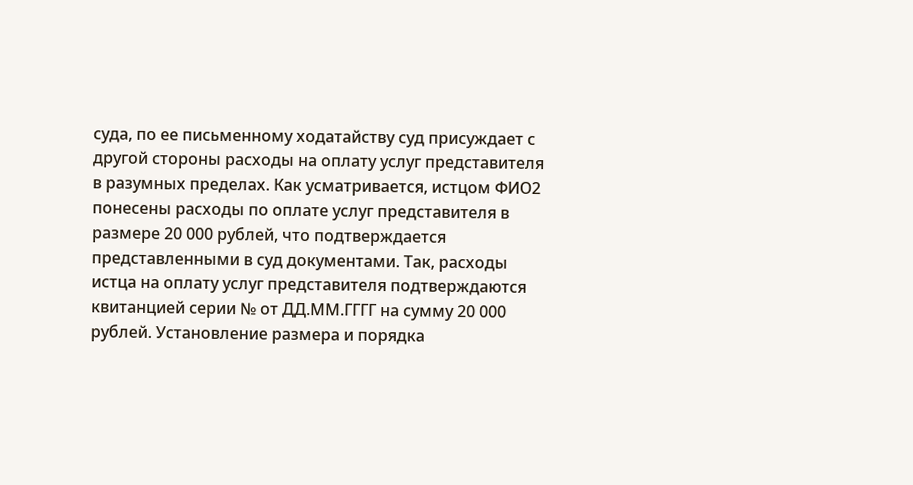суда, по ее письменному ходатайству суд присуждает с другой стороны расходы на оплату услуг представителя в разумных пределах. Как усматривается, истцом ФИО2 понесены расходы по оплате услуг представителя в размере 20 000 рублей, что подтверждается представленными в суд документами. Так, расходы истца на оплату услуг представителя подтверждаются квитанцией серии № от ДД.ММ.ГГГГ на сумму 20 000 рублей. Установление размера и порядка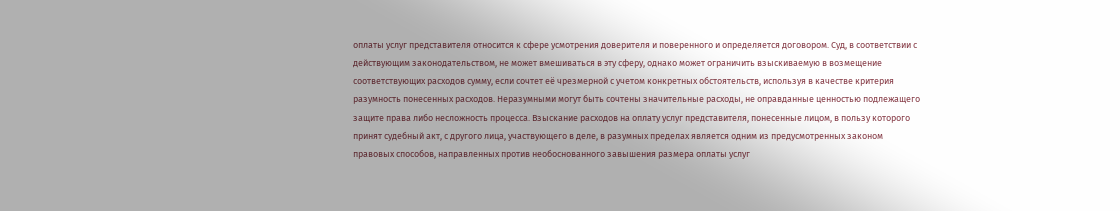оплаты услуг представителя относится к сфере усмотрения доверителя и поверенного и определяется договором. Суд, в соответствии с действующим законодательством, не может вмешиваться в эту сферу, однако может ограничить взыскиваемую в возмещение соответствующих расходов сумму, если сочтет её чрезмерной с учетом конкретных обстоятельств, используя в качестве критерия разумность понесенных расходов. Неразумными могут быть сочтены значительные расходы, не оправданные ценностью подлежащего защите права либо несложность процесса. Взыскание расходов на оплату услуг представителя, понесенные лицом, в пользу которого принят судебный акт, с другого лица, участвующего в деле, в разумных пределах является одним из предусмотренных законом правовых способов, направленных против необоснованного завышения размера оплаты услуг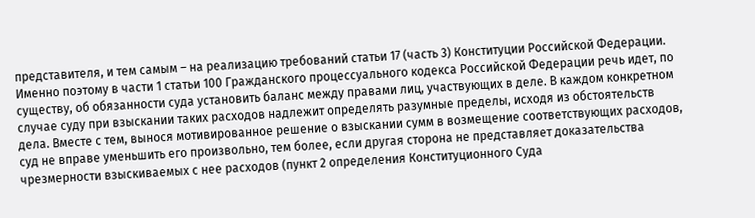представителя, и тем самым – на реализацию требований статьи 17 (часть 3) Конституции Российской Федерации. Именно поэтому в части 1 статьи 100 Гражданского процессуального кодекса Российской Федерации речь идет, по существу, об обязанности суда установить баланс между правами лиц, участвующих в деле. В каждом конкретном случае суду при взыскании таких расходов надлежит определять разумные пределы, исходя из обстоятельств дела. Вместе с тем, вынося мотивированное решение о взыскании сумм в возмещение соответствующих расходов, суд не вправе уменьшить его произвольно, тем более, если другая сторона не представляет доказательства чрезмерности взыскиваемых с нее расходов (пункт 2 определения Конституционного Суда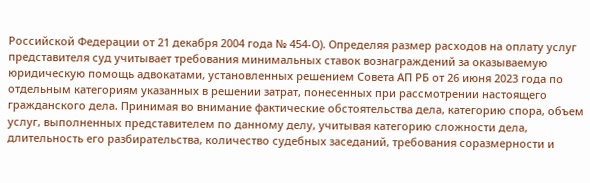Российской Федерации от 21 декабря 2004 года № 454-О). Определяя размер расходов на оплату услуг представителя суд учитывает требования минимальных ставок вознаграждений за оказываемую юридическую помощь адвокатами, установленных решением Совета АП РБ от 26 июня 2023 года по отдельным категориям указанных в решении затрат, понесенных при рассмотрении настоящего гражданского дела. Принимая во внимание фактические обстоятельства дела, категорию спора, объем услуг, выполненных представителем по данному делу, учитывая категорию сложности дела, длительность его разбирательства, количество судебных заседаний, требования соразмерности и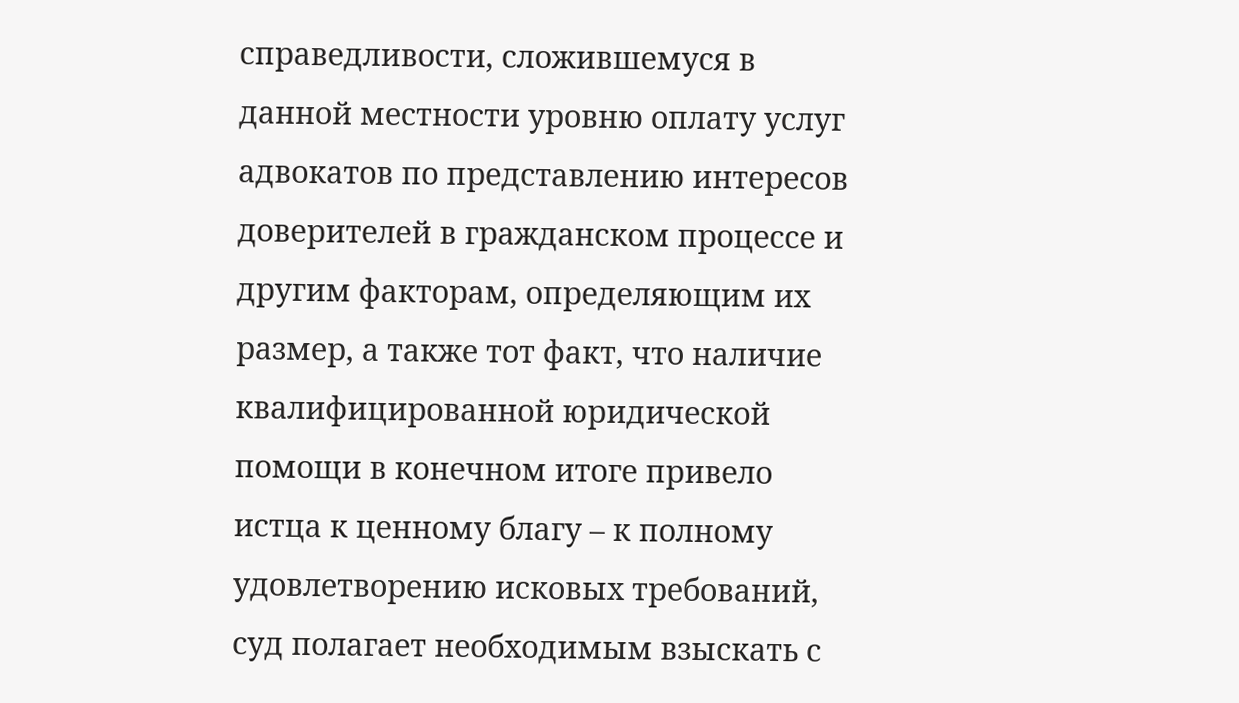справедливости, сложившемуся в данной местности уровню оплату услуг адвокатов по представлению интересов доверителей в гражданском процессе и другим факторам, определяющим их размер, а также тот факт, что наличие квалифицированной юридической помощи в конечном итоге привело истца к ценному благу – к полному удовлетворению исковых требований, суд полагает необходимым взыскать с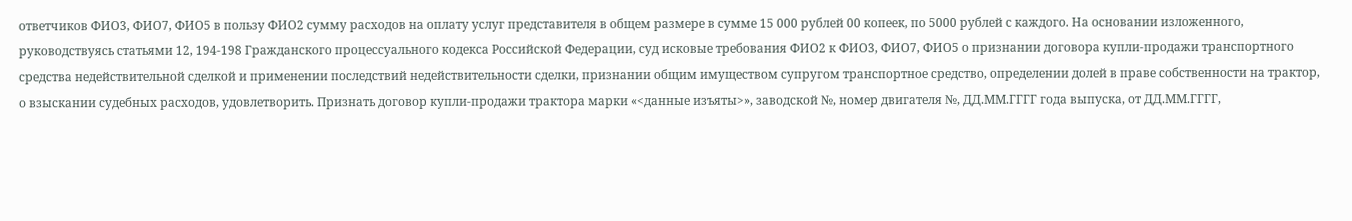ответчиков ФИО3, ФИО7, ФИО5 в пользу ФИО2 сумму расходов на оплату услуг представителя в общем размере в сумме 15 000 рублей 00 копеек, по 5000 рублей с каждого. На основании изложенного, руководствуясь статьями 12, 194-198 Гражданского процессуального кодекса Российской Федерации, суд исковые требования ФИО2 к ФИО3, ФИО7, ФИО5 о признании договора купли-продажи транспортного средства недействительной сделкой и применении последствий недействительности сделки, признании общим имуществом супругом транспортное средство, определении долей в праве собственности на трактор, о взыскании судебных расходов, удовлетворить. Признать договор купли-продажи трактора марки «<данные изъяты>», заводской №, номер двигателя №, ДД.ММ.ГГГГ года выпуска, от ДД.ММ.ГГГГ,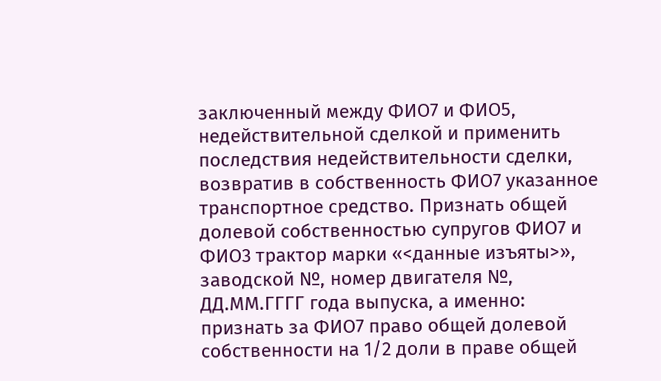заключенный между ФИО7 и ФИО5, недействительной сделкой и применить последствия недействительности сделки, возвратив в собственность ФИО7 указанное транспортное средство. Признать общей долевой собственностью супругов ФИО7 и ФИО3 трактор марки «<данные изъяты>», заводской №, номер двигателя №, ДД.ММ.ГГГГ года выпуска, а именно: признать за ФИО7 право общей долевой собственности на 1/2 доли в праве общей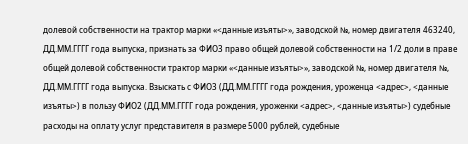долевой собственности на трактор марки «<данные изъяты>», заводской №, номер двигателя 463240, ДД.ММ.ГГГГ года выпуска, признать за ФИО3 право общей долевой собственности на 1/2 доли в праве общей долевой собственности трактор марки «<данные изъяты>», заводской №, номер двигателя №, ДД.ММ.ГГГГ года выпуска. Взыскать с ФИО3 (ДД.ММ.ГГГГ года рождения, уроженца <адрес>, <данные изъяты>) в пользу ФИО2 (ДД.ММ.ГГГГ года рождения, уроженки <адрес>, <данные изъяты>) судебные расходы на оплату услуг представителя в размере 5000 рублей, судебные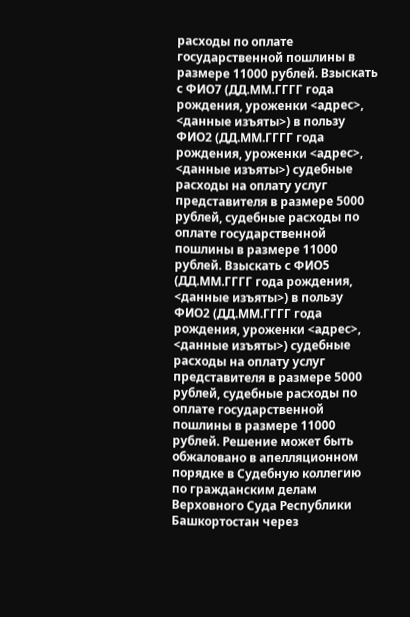расходы по оплате государственной пошлины в размере 11000 рублей. Взыскать с ФИО7 (ДД.ММ.ГГГГ года рождения, уроженки <адрес>, <данные изъяты>) в пользу ФИО2 (ДД.ММ.ГГГГ года рождения, уроженки <адрес>, <данные изъяты>) судебные расходы на оплату услуг представителя в размере 5000 рублей, судебные расходы по оплате государственной пошлины в размере 11000 рублей. Взыскать с ФИО5 (ДД.ММ.ГГГГ года рождения, <данные изъяты>) в пользу ФИО2 (ДД.ММ.ГГГГ года рождения, уроженки <адрес>, <данные изъяты>) судебные расходы на оплату услуг представителя в размере 5000 рублей, судебные расходы по оплате государственной пошлины в размере 11000 рублей. Решение может быть обжаловано в апелляционном порядке в Судебную коллегию по гражданским делам Верховного Суда Республики Башкортостан через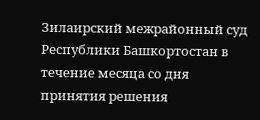Зилаирский межрайонный суд Республики Башкортостан в течение месяца со дня принятия решения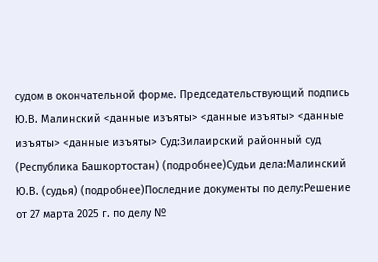судом в окончательной форме. Председательствующий подпись Ю.В. Малинский <данные изъяты> <данные изъяты> <данные изъяты> <данные изъяты> Суд:Зилаирский районный суд (Республика Башкортостан) (подробнее)Судьи дела:Малинский Ю.В. (судья) (подробнее)Последние документы по делу:Решение от 27 марта 2025 г. по делу №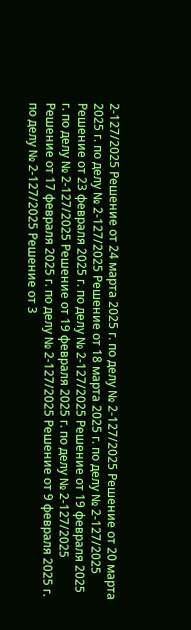2-127/2025 Решение от 24 марта 2025 г. по делу № 2-127/2025 Решение от 20 марта 2025 г. по делу № 2-127/2025 Решение от 18 марта 2025 г. по делу № 2-127/2025 Решение от 23 февраля 2025 г. по делу № 2-127/2025 Решение от 19 февраля 2025 г. по делу № 2-127/2025 Решение от 19 февраля 2025 г. по делу № 2-127/2025 Решение от 17 февраля 2025 г. по делу № 2-127/2025 Решение от 9 февраля 2025 г. по делу № 2-127/2025 Решение от 3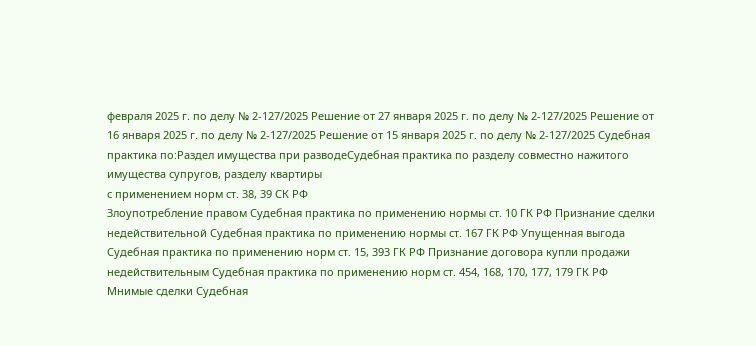февраля 2025 г. по делу № 2-127/2025 Решение от 27 января 2025 г. по делу № 2-127/2025 Решение от 16 января 2025 г. по делу № 2-127/2025 Решение от 15 января 2025 г. по делу № 2-127/2025 Судебная практика по:Раздел имущества при разводеСудебная практика по разделу совместно нажитого имущества супругов, разделу квартиры
с применением норм ст. 38, 39 СК РФ
Злоупотребление правом Судебная практика по применению нормы ст. 10 ГК РФ Признание сделки недействительной Судебная практика по применению нормы ст. 167 ГК РФ Упущенная выгода Судебная практика по применению норм ст. 15, 393 ГК РФ Признание договора купли продажи недействительным Судебная практика по применению норм ст. 454, 168, 170, 177, 179 ГК РФ
Мнимые сделки Судебная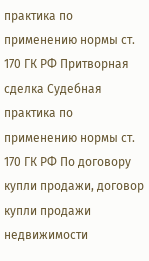практика по применению нормы ст. 170 ГК РФ Притворная сделка Судебная практика по применению нормы ст. 170 ГК РФ По договору купли продажи, договор купли продажи недвижимости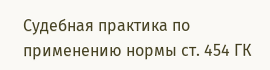Судебная практика по применению нормы ст. 454 ГК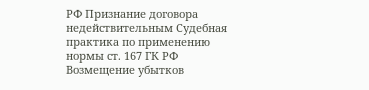РФ Признание договора недействительным Судебная практика по применению нормы ст. 167 ГК РФ Возмещение убытков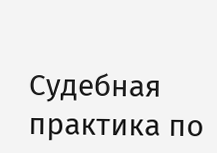Судебная практика по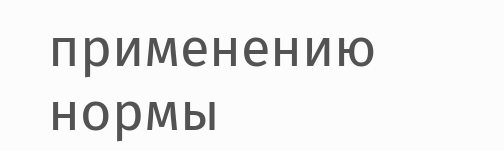применению нормы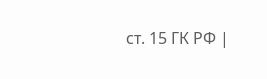ст. 15 ГК РФ |